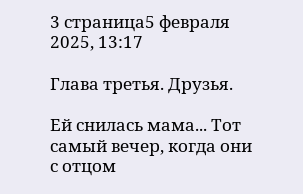3 страница5 февраля 2025, 13:17

Глава третья. Друзья.

Ей снилась мама... Тот самый вечер, когда они с отцом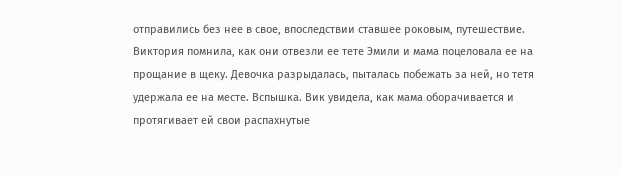отправились без нее в свое, впоследствии ставшее роковым, путешествие. Виктория помнила, как они отвезли ее тете Эмили и мама поцеловала ее на прощание в щеку. Девочка разрыдалась, пыталась побежать за ней, но тетя удержала ее на месте. Вспышка. Вик увидела, как мама оборачивается и протягивает ей свои распахнутые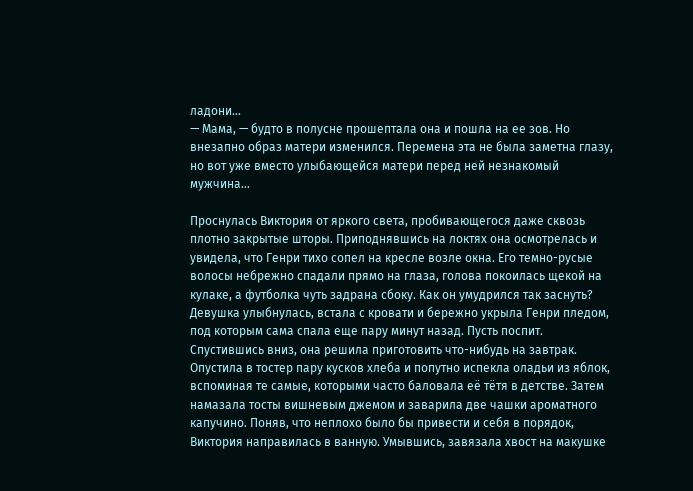ладони...
— Мама, — будто в полусне прошептала она и пошла на ее зов. Но внезапно образ матери изменился. Перемена эта не была заметна глазу, но вот уже вместо улыбающейся матери перед ней незнакомый мужчина...

Проснулась Виктория от яркого света, пробивающегося даже сквозь плотно закрытые шторы. Приподнявшись на локтях она осмотрелась и увидела, что Генри тихо сопел на кресле возле окна. Его темно-русые волосы небрежно спадали прямо на глаза, голова покоилась щекой на кулаке, а футболка чуть задрана сбоку. Как он умудрился так заснуть?
Девушка улыбнулась, встала с кровати и бережно укрыла Генри пледом, под которым сама спала еще пару минут назад. Пусть поспит.
Спустившись вниз, она решила приготовить что-нибудь на завтрак. Опустила в тостер пару кусков хлеба и попутно испекла оладьи из яблок, вспоминая те самые, которыми часто баловала её тётя в детстве. Затем намазала тосты вишневым джемом и заварила две чашки ароматного капучино. Поняв, что неплохо было бы привести и себя в порядок, Виктория направилась в ванную. Умывшись, завязала хвост на макушке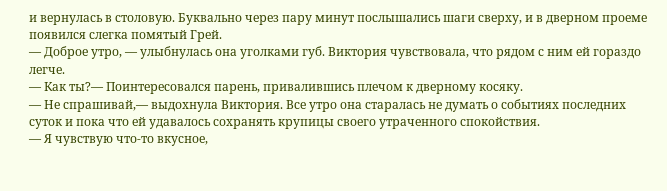и вернулась в столовую. Буквально через пару минут послышались шаги сверху, и в дверном проеме появился слегка помятый Грей.
— Доброе утро, — улыбнулась она уголками губ. Виктория чувствовала, что рядом с ним ей гораздо легче.
— Как ты?— Поинтересовался парень, привалившись плечом к дверному косяку.
— Не спрашивай,— выдохнула Виктория. Все утро она старалась не думать о событиях последних суток и пока что ей удавалось сохранять крупицы своего утраченного спокойствия.
— Я чувствую что-то вкусное,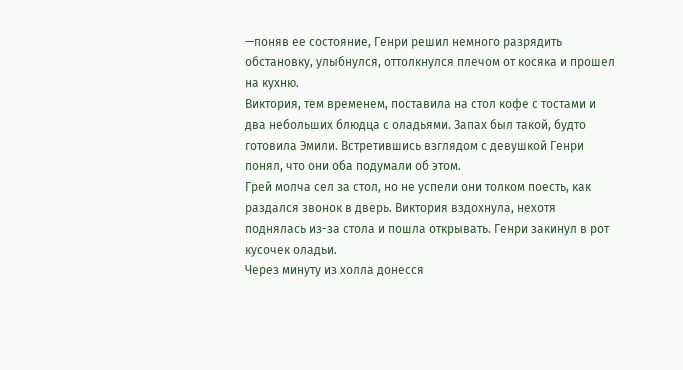—поняв ее состояние, Генри решил немного разрядить обстановку, улыбнулся, оттолкнулся плечом от косяка и прошел на кухню.
Виктория, тем временем, поставила на стол кофе с тостами и два небольших блюдца с оладьями. Запах был такой, будто готовила Эмили. Встретившись взглядом с девушкой Генри понял, что они оба подумали об этом.
Грей молча сел за стол, но не успели они толком поесть, как раздался звонок в дверь. Виктория вздохнула, нехотя поднялась из-за стола и пошла открывать. Генри закинул в рот кусочек оладьи.
Через минуту из холла донесся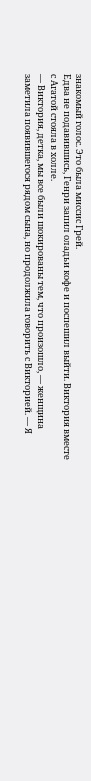знакомый голос. Это была миссис Грей.
Едва не подавившись, Генри запил оладьи кофе и поспешил выйти. Виктория вместе с Агатой стояла в холле.
— Виктория, детка, мы все были шокированы тем, что произошло, — женщина заметила появившегося рядом сына, но продолжила говорить с Викторией. — Я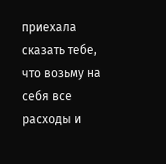приехала сказать тебе, что возьму на себя все расходы и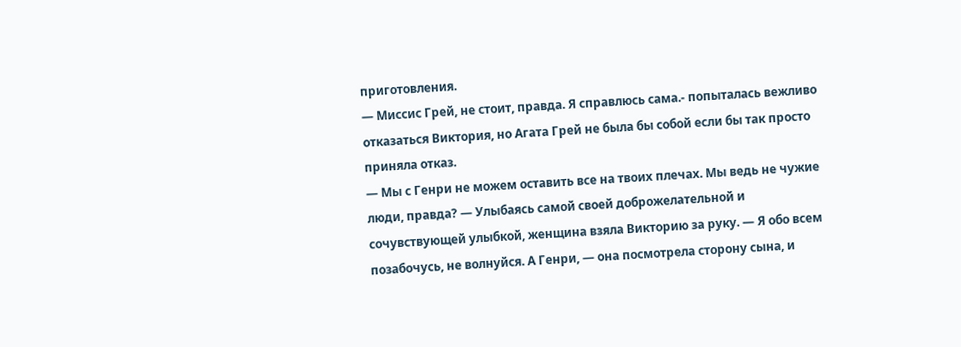приготовления.
— Миссис Грей, не стоит, правда. Я справлюсь сама.- попыталась вежливо отказаться Виктория, но Агата Грей не была бы собой если бы так просто приняла отказ.
— Мы с Генри не можем оставить все на твоих плечах. Мы ведь не чужие люди, правда? — Улыбаясь самой своей доброжелательной и сочувствующей улыбкой, женщина взяла Викторию за руку. — Я обо всем позабочусь, не волнуйся. А Генри, — она посмотрела сторону сына, и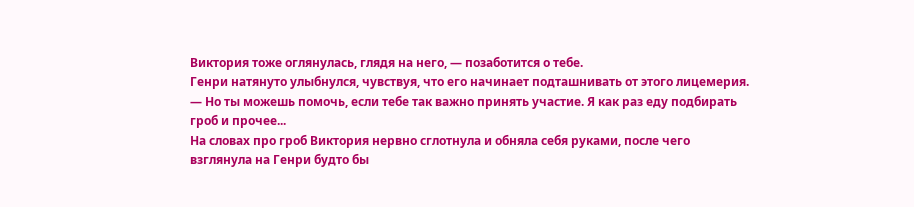Виктория тоже оглянулась, глядя на него, — позаботится о тебе.
Генри натянуто улыбнулся, чувствуя, что его начинает подташнивать от этого лицемерия.
— Но ты можешь помочь, если тебе так важно принять участие. Я как раз еду подбирать гроб и прочее...
На словах про гроб Виктория нервно сглотнула и обняла себя руками, после чего взглянула на Генри будто бы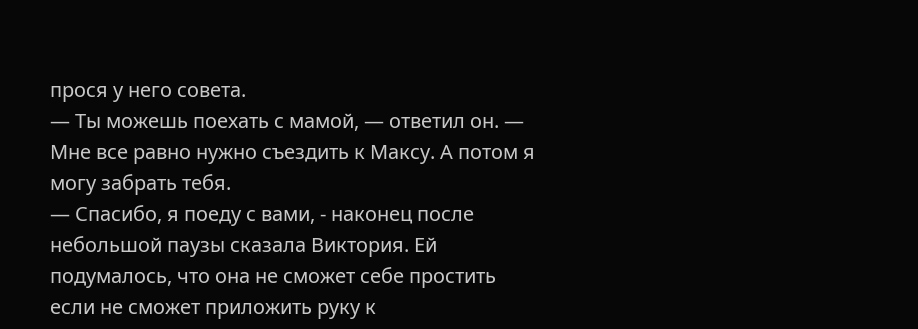прося у него совета.
— Ты можешь поехать с мамой, — ответил он. — Мне все равно нужно съездить к Максу. А потом я могу забрать тебя.
— Спасибо, я поеду с вами, - наконец после небольшой паузы сказала Виктория. Ей подумалось, что она не сможет себе простить если не сможет приложить руку к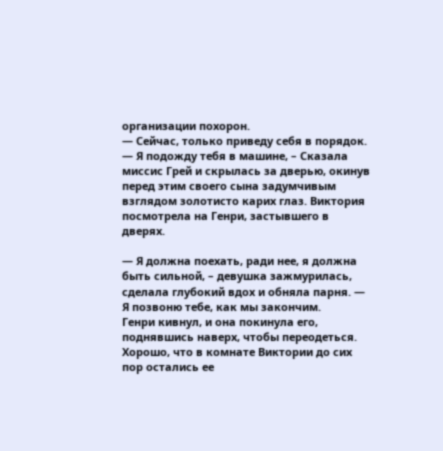организации похорон.
— Сейчас, только приведу себя в порядок.
— Я подожду тебя в машине, – Сказала миссис Грей и скрылась за дверью, окинув перед этим своего сына задумчивым взглядом золотисто карих глаз. Виктория посмотрела на Генри, застывшего в дверях.

— Я должна поехать, ради нее, я должна быть сильной, – девушка зажмурилась, сделала глубокий вдох и обняла парня. — Я позвоню тебе, как мы закончим.
Генри кивнул, и она покинула его, поднявшись наверх, чтобы переодеться. Хорошо, что в комнате Виктории до сих пор остались ее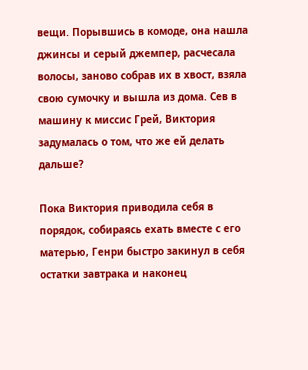вещи. Порывшись в комоде, она нашла джинсы и серый джемпер, расчесала волосы, заново собрав их в хвост, взяла свою сумочку и вышла из дома. Сев в машину к миссис Грей, Виктория задумалась о том, что же ей делать дальше?

Пока Виктория приводила себя в порядок, собираясь ехать вместе с его матерью, Генри быстро закинул в себя остатки завтрака и наконец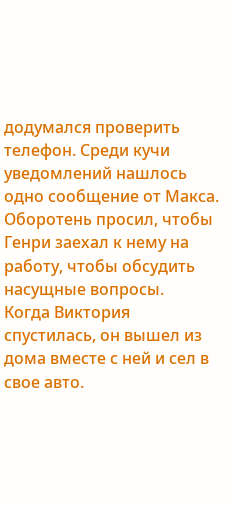додумался проверить телефон. Среди кучи уведомлений нашлось одно сообщение от Макса. Оборотень просил, чтобы Генри заехал к нему на работу, чтобы обсудить насущные вопросы.
Когда Виктория спустилась, он вышел из дома вместе с ней и сел в свое авто.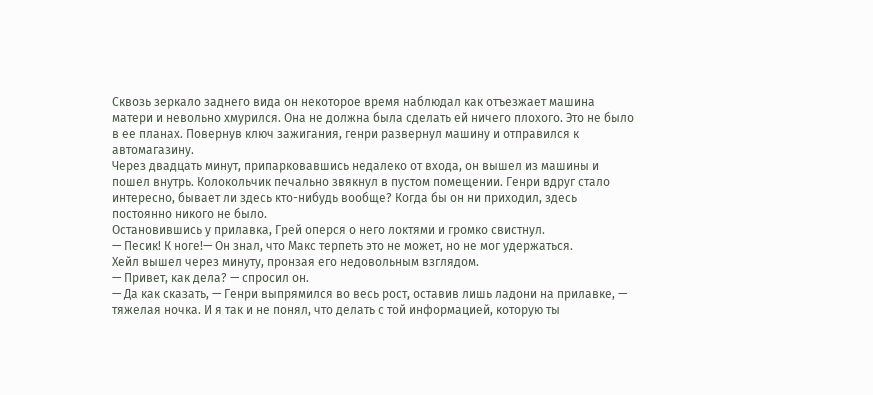Сквозь зеркало заднего вида он некоторое время наблюдал как отъезжает машина матери и невольно хмурился. Она не должна была сделать ей ничего плохого. Это не было в ее планах. Повернув ключ зажигания, генри развернул машину и отправился к автомагазину.
Через двадцать минут, припарковавшись недалеко от входа, он вышел из машины и пошел внутрь. Колокольчик печально звякнул в пустом помещении. Генри вдруг стало интересно, бывает ли здесь кто-нибудь вообще? Когда бы он ни приходил, здесь постоянно никого не было.
Остановившись у прилавка, Грей оперся о него локтями и громко свистнул.
— Песик! К ноге!— Он знал, что Макс терпеть это не может, но не мог удержаться.
Хейл вышел через минуту, пронзая его недовольным взглядом.
— Привет, как дела? — спросил он.
— Да как сказать, — Генри выпрямился во весь рост, оставив лишь ладони на прилавке, — тяжелая ночка. И я так и не понял, что делать с той информацией, которую ты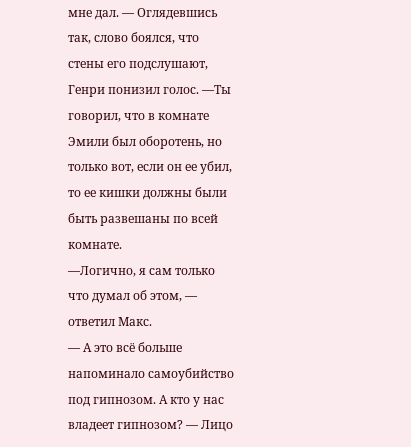мне дал. — Оглядевшись так, слово боялся, что стены его подслушают, Генри понизил голос. —Ты говорил, что в комнате Эмили был оборотень, но только вот, если он ее убил, то ее кишки должны были быть развешаны по всей комнате.
—Логично, я сам только что думал об этом, — ответил Макс.
— А это всё больше напоминало самоубийство под гипнозом. А кто у нас владеет гипнозом? — Лицо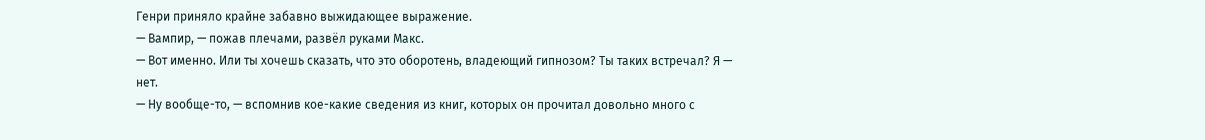Генри приняло крайне забавно выжидающее выражение.
— Вампир, — пожав плечами, развёл руками Макс.
— Вот именно. Или ты хочешь сказать, что это оборотень, владеющий гипнозом? Ты таких встречал? Я — нет.
— Ну вообще-то, — вспомнив кое-какие сведения из книг, которых он прочитал довольно много с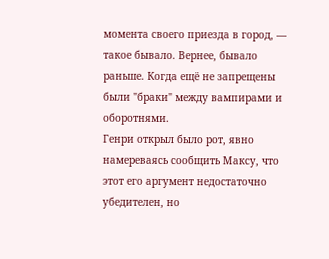момента своего приезда в город, — такое бывало. Вернее, бывало раньше. Когда ещё не запрещены были "браки" между вампирами и оборотнями.
Генри открыл было рот, явно намереваясь сообщить Максу, что этот его аргумент недостаточно убедителен, но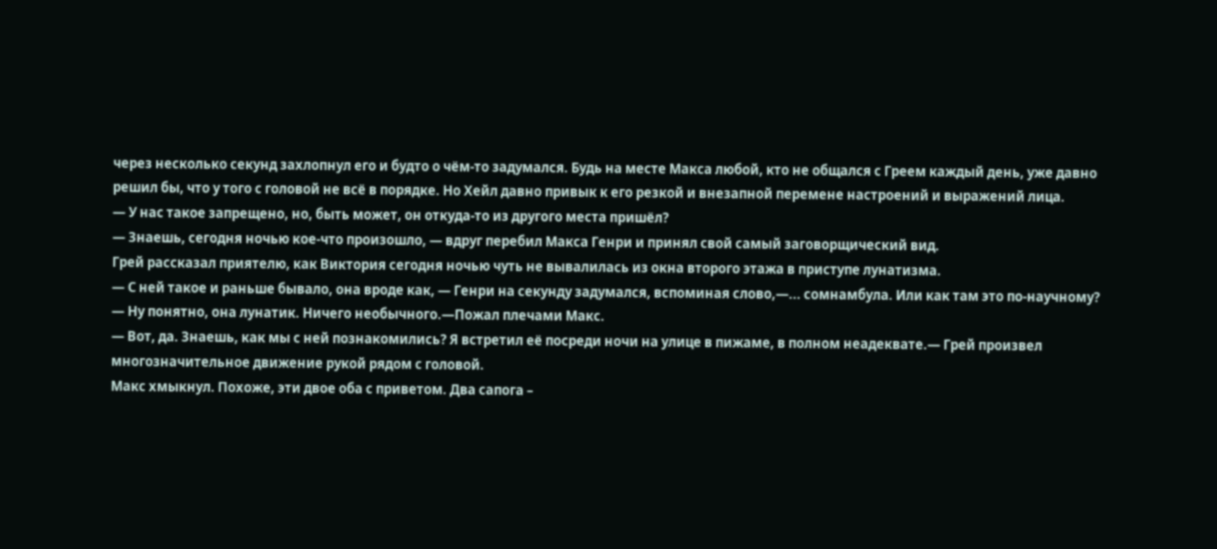через несколько секунд захлопнул его и будто о чём-то задумался. Будь на месте Макса любой, кто не общался с Греем каждый день, уже давно решил бы, что у того с головой не всё в порядке. Но Хейл давно привык к его резкой и внезапной перемене настроений и выражений лица.
— У нас такое запрещено, но, быть может, он откуда-то из другого места пришёл?
— Знаешь, сегодня ночью кое-что произошло, — вдруг перебил Макса Генри и принял свой самый заговорщический вид.
Грей рассказал приятелю, как Виктория сегодня ночью чуть не вывалилась из окна второго этажа в приступе лунатизма.
— С ней такое и раньше бывало, она вроде как, — Генри на секунду задумался, вспоминая слово,—... сомнамбула. Или как там это по-научному?
— Ну понятно, она лунатик. Ничего необычного.—Пожал плечами Макс.
— Вот, да. Знаешь, как мы с ней познакомились? Я встретил её посреди ночи на улице в пижаме, в полном неадеквате.— Грей произвел многозначительное движение рукой рядом с головой.
Макс хмыкнул. Похоже, эти двое оба с приветом. Два сапога –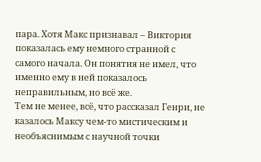пара. Хотя Макс признавал – Виктория показалась ему немного странной с самого начала. Он понятия не имел, что именно ему в ней показалось неправильным, но всё же.
Тем не менее, всё, что рассказал Генри, не казалось Максу чем-то мистическим и необъяснимым с научной точки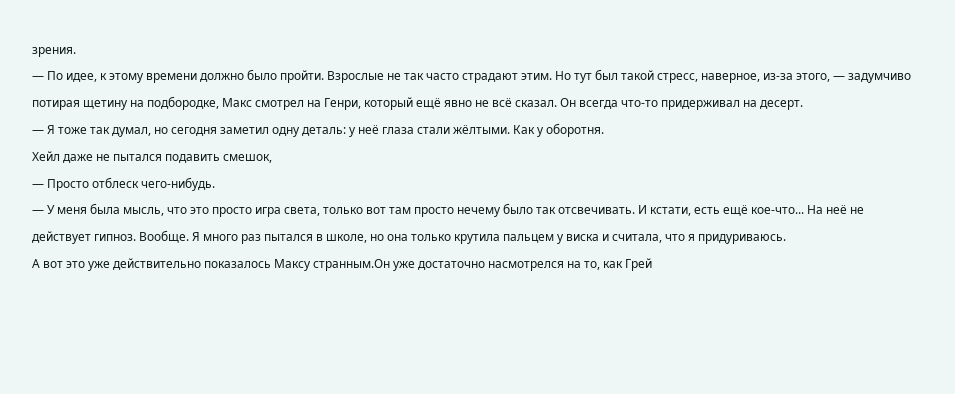зрения.
— По идее, к этому времени должно было пройти. Взрослые не так часто страдают этим. Но тут был такой стресс, наверное, из-за этого, — задумчиво потирая щетину на подбородке, Макс смотрел на Генри, который ещё явно не всё сказал. Он всегда что-то придерживал на десерт.
— Я тоже так думал, но сегодня заметил одну деталь: у неё глаза стали жёлтыми. Как у оборотня.
Хейл даже не пытался подавить смешок,
— Просто отблеск чего-нибудь.
— У меня была мысль, что это просто игра света, только вот там просто нечему было так отсвечивать. И кстати, есть ещё кое-что... На неё не действует гипноз. Вообще. Я много раз пытался в школе, но она только крутила пальцем у виска и считала, что я придуриваюсь.
А вот это уже действительно показалось Максу странным.Он уже достаточно насмотрелся на то, как Грей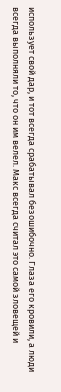использует свой дар, и тот всегда срабатывал безошибочно. Глаза его кровили, а люди всегда выполняли то, что он им велел. Макс всегда считал это самой зловещей и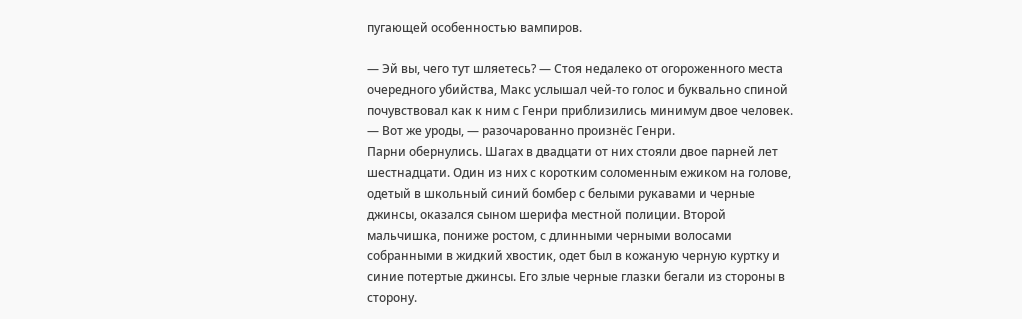пугающей особенностью вампиров.

— Эй вы, чего тут шляетесь? — Стоя недалеко от огороженного места очередного убийства, Макс услышал чей-то голос и буквально спиной почувствовал как к ним с Генри приблизились минимум двое человек.
— Вот же уроды, — разочарованно произнёс Генри.
Парни обернулись. Шагах в двадцати от них стояли двое парней лет шестнадцати. Один из них с коротким соломенным ежиком на голове, одетый в школьный синий бомбер с белыми рукавами и черные джинсы, оказался сыном шерифа местной полиции. Второй мальчишка, пониже ростом, с длинными черными волосами собранными в жидкий хвостик, одет был в кожаную черную куртку и синие потертые джинсы. Его злые черные глазки бегали из стороны в сторону.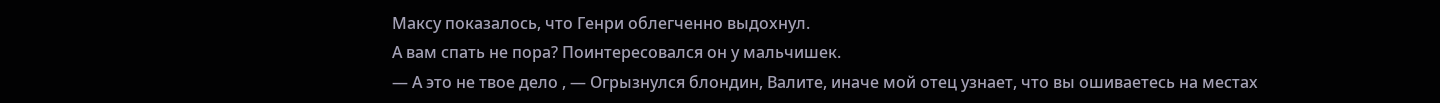Максу показалось, что Генри облегченно выдохнул.
А вам спать не пора? Поинтересовался он у мальчишек.
— А это не твое дело , — Огрызнулся блондин, Валите, иначе мой отец узнает, что вы ошиваетесь на местах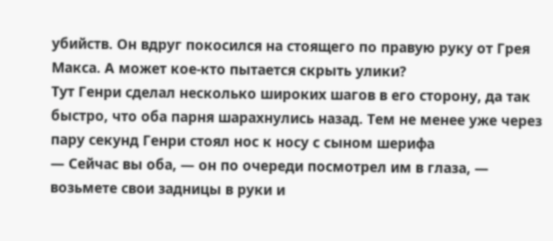убийств. Он вдруг покосился на стоящего по правую руку от Грея Макса. А может кое-кто пытается скрыть улики?
Тут Генри сделал несколько широких шагов в его сторону, да так быстро, что оба парня шарахнулись назад. Тем не менее уже через пару секунд Генри стоял нос к носу с сыном шерифа
— Сейчас вы оба, — он по очереди посмотрел им в глаза, — возьмете свои задницы в руки и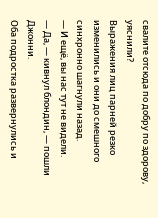свалите отсюда по добру по здорову, уяснили?
Выражения лиц парней резко изменились и они до смешного синхронно шагнули назад.
— И ещё, вы нас тут не видели.
— Да, — кивнул блондин, — пошли Джонни.
Оба подростка развернулись и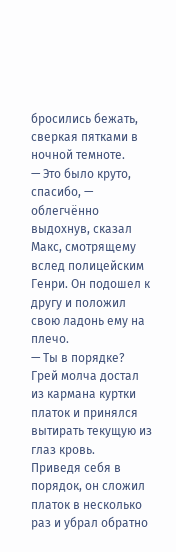бросились бежать, сверкая пятками в ночной темноте.
— Это было круто, спасибо, — облегчённо выдохнув, сказал Макс, смотрящему вслед полицейским Генри. Он подошел к другу и положил свою ладонь ему на плечо.
— Ты в порядке?
Грей молча достал из кармана куртки платок и принялся вытирать текущую из глаз кровь.
Приведя себя в порядок, он сложил платок в несколько раз и убрал обратно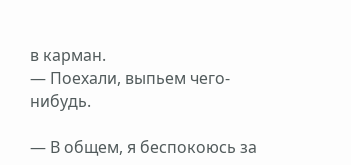в карман.
— Поехали, выпьем чего-нибудь.

— В общем, я беспокоюсь за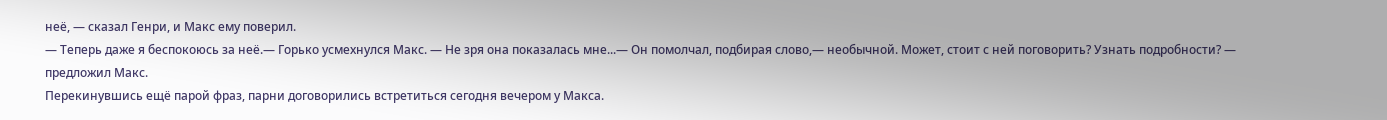неё, — сказал Генри, и Макс ему поверил.
— Теперь даже я беспокоюсь за неё.— Горько усмехнулся Макс. — Не зря она показалась мне...— Он помолчал, подбирая слово,— необычной. Может, стоит с ней поговорить? Узнать подробности? — предложил Макс.
Перекинувшись ещё парой фраз, парни договорились встретиться сегодня вечером у Макса.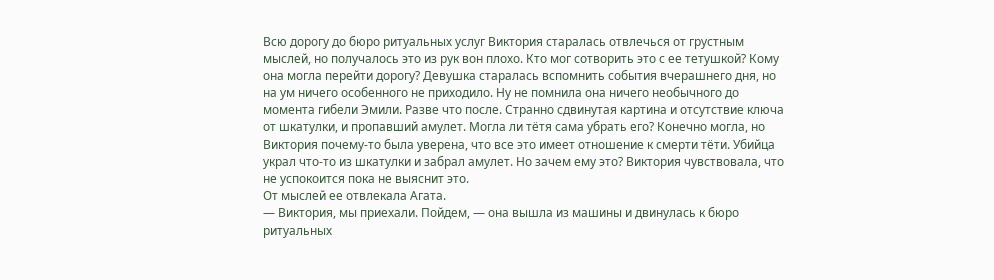Всю дорогу до бюро ритуальных услуг Виктория старалась отвлечься от грустным мыслей, но получалось это из рук вон плохо. Кто мог сотворить это с ее тетушкой? Кому она могла перейти дорогу? Девушка старалась вспомнить события вчерашнего дня, но на ум ничего особенного не приходило. Ну не помнила она ничего необычного до момента гибели Эмили. Разве что после. Странно сдвинутая картина и отсутствие ключа от шкатулки, и пропавший амулет. Могла ли тётя сама убрать его? Конечно могла, но Виктория почему-то была уверена, что все это имеет отношение к смерти тёти. Убийца украл что-то из шкатулки и забрал амулет. Но зачем ему это? Виктория чувствовала, что не успокоится пока не выяснит это.
От мыслей ее отвлекала Агата.
— Виктория, мы приехали. Пойдем, — она вышла из машины и двинулась к бюро ритуальных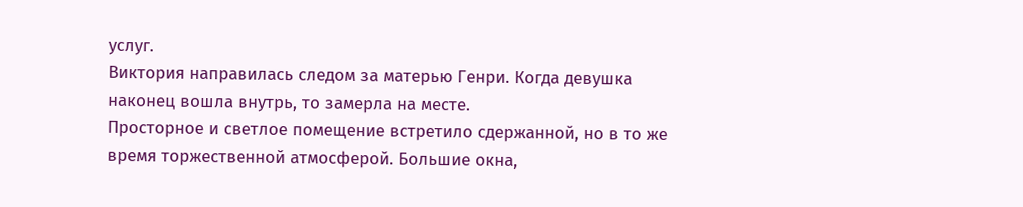услуг.
Виктория направилась следом за матерью Генри. Когда девушка наконец вошла внутрь, то замерла на месте.
Просторное и светлое помещение встретило сдержанной, но в то же время торжественной атмосферой. Большие окна,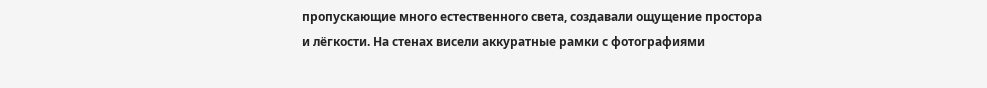пропускающие много естественного света, создавали ощущение простора и лёгкости. На стенах висели аккуратные рамки с фотографиями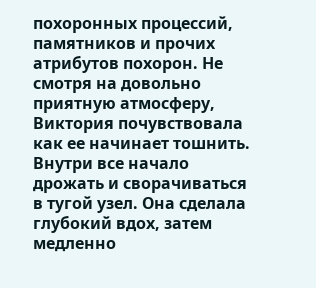похоронных процессий, памятников и прочих атрибутов похорон. Не смотря на довольно приятную атмосферу, Виктория почувствовала как ее начинает тошнить. Внутри все начало дрожать и сворачиваться в тугой узел. Она сделала глубокий вдох, затем медленно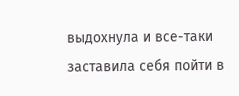выдохнула и все-таки заставила себя пойти в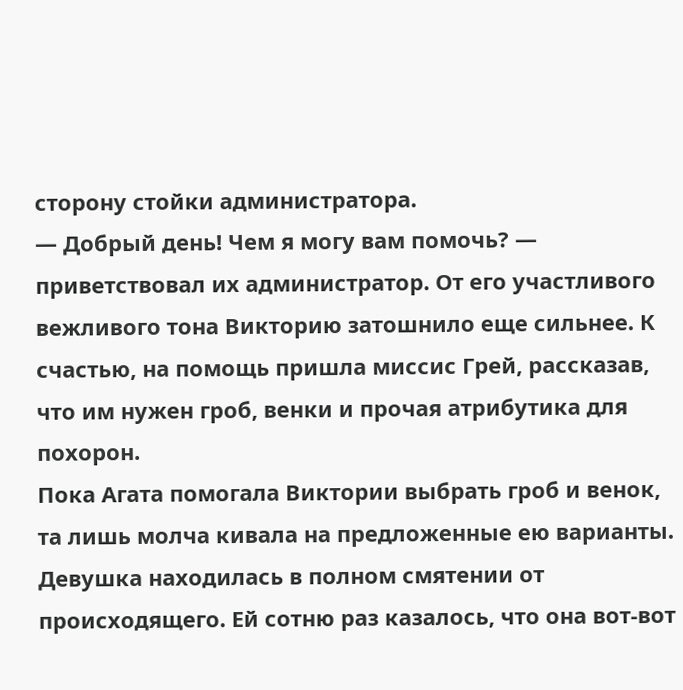сторону стойки администратора.
— Добрый день! Чем я могу вам помочь? — приветствовал их администратор. От его участливого вежливого тона Викторию затошнило еще сильнее. К счастью, на помощь пришла миссис Грей, рассказав, что им нужен гроб, венки и прочая атрибутика для похорон.
Пока Агата помогала Виктории выбрать гроб и венок, та лишь молча кивала на предложенные ею варианты. Девушка находилась в полном смятении от происходящего. Ей сотню раз казалось, что она вот-вот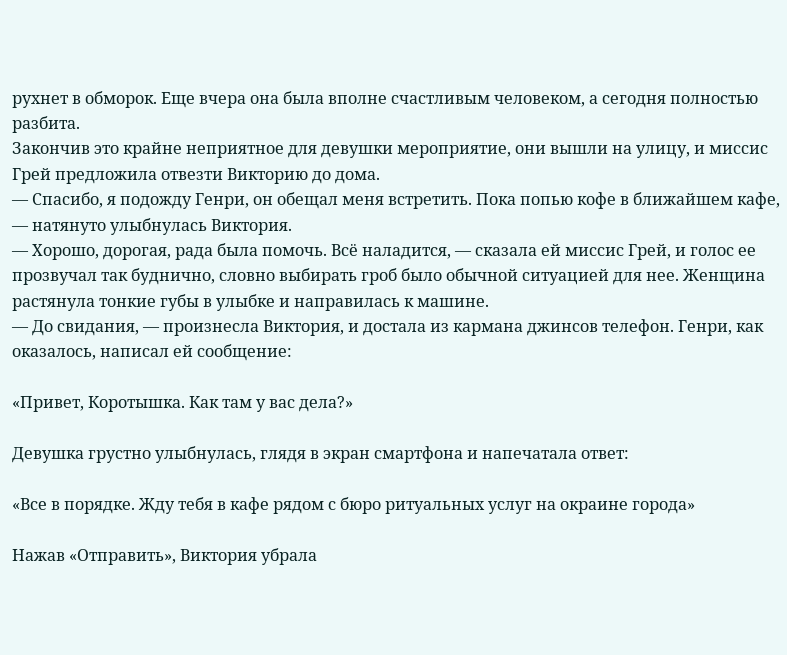рухнет в обморок. Еще вчера она была вполне счастливым человеком, а сегодня полностью разбита.
Закончив это крайне неприятное для девушки мероприятие, они вышли на улицу, и миссис Грей предложила отвезти Викторию до дома.
— Спасибо, я подожду Генри, он обещал меня встретить. Пока попью кофе в ближайшем кафе, — натянуто улыбнулась Виктория.
— Хорошо, дорогая, рада была помочь. Всё наладится, — сказала ей миссис Грей, и голос ее прозвучал так буднично, словно выбирать гроб было обычной ситуацией для нее. Женщина растянула тонкие губы в улыбке и направилась к машине.
— До свидания, — произнесла Виктория, и достала из кармана джинсов телефон. Генри, как оказалось, написал ей сообщение:

«Привет, Коротышка. Как там у вас дела?»

Девушка грустно улыбнулась, глядя в экран смартфона и напечатала ответ:

«Все в порядке. Жду тебя в кафе рядом с бюро ритуальных услуг на окраине города»

Нажав «Отправить», Виктория убрала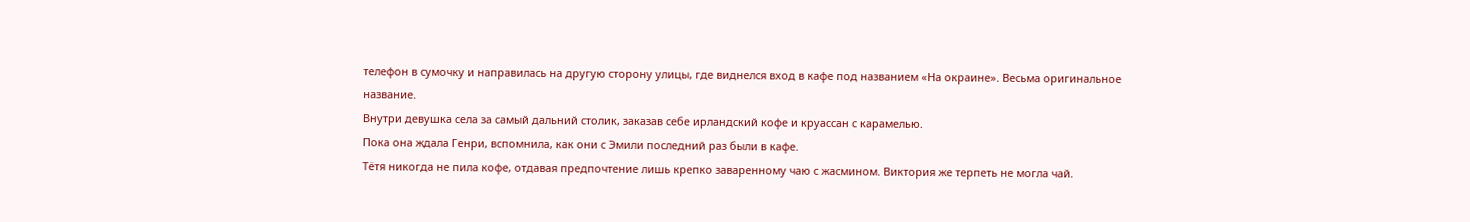телефон в сумочку и направилась на другую сторону улицы, где виднелся вход в кафе под названием «На окраине». Весьма оригинальное название.
Внутри девушка села за самый дальний столик, заказав себе ирландский кофе и круассан с карамелью.
Пока она ждала Генри, вспомнила, как они с Эмили последний раз были в кафе.
Тётя никогда не пила кофе, отдавая предпочтение лишь крепко заваренному чаю с жасмином. Виктория же терпеть не могла чай.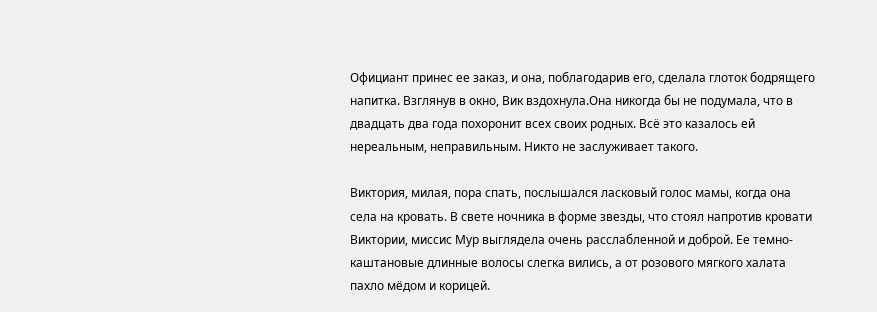Официант принес ее заказ, и она, поблагодарив его, сделала глоток бодрящего напитка. Взглянув в окно, Вик вздохнула.Она никогда бы не подумала, что в двадцать два года похоронит всех своих родных. Всё это казалось ей нереальным, неправильным. Никто не заслуживает такого.

Виктория, милая, пора спать, послышался ласковый голос мамы, когда она села на кровать. В свете ночника в форме звезды, что стоял напротив кровати Виктории, миссис Мур выглядела очень расслабленной и доброй. Ее темно- каштановые длинные волосы слегка вились, а от розового мягкого халата пахло мёдом и корицей.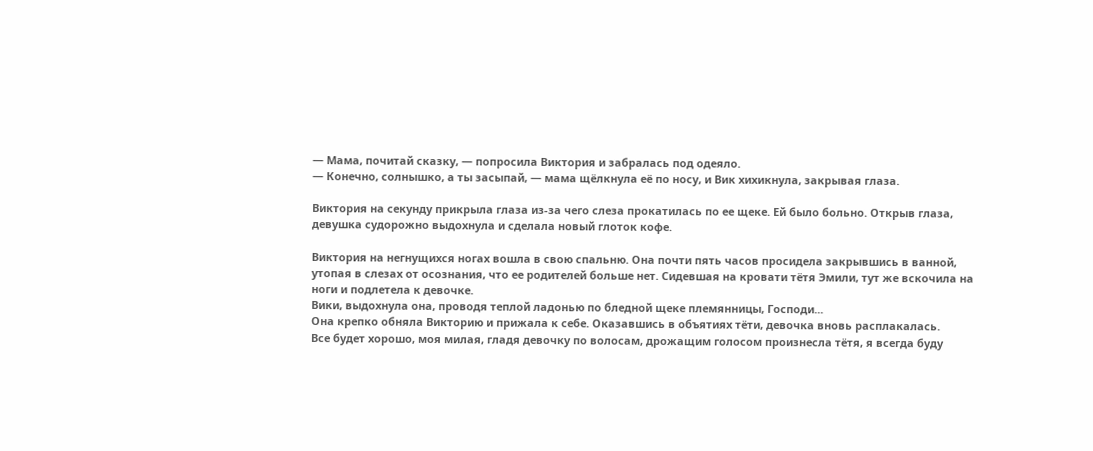— Мама, почитай сказку, — попросила Виктория и забралась под одеяло.
— Конечно, солнышко, а ты засыпай, — мама щёлкнула её по носу, и Вик хихикнула, закрывая глаза.

Виктория на секунду прикрыла глаза из-за чего слеза прокатилась по ее щеке. Ей было больно. Открыв глаза, девушка судорожно выдохнула и сделала новый глоток кофе.

Виктория на негнущихся ногах вошла в свою спальню. Она почти пять часов просидела закрывшись в ванной, утопая в слезах от осознания, что ее родителей больше нет. Сидевшая на кровати тётя Эмили, тут же вскочила на ноги и подлетела к девочке.
Вики, выдохнула она, проводя теплой ладонью по бледной щеке племянницы, Господи...
Она крепко обняла Викторию и прижала к себе. Оказавшись в объятиях тёти, девочка вновь расплакалась.
Все будет хорошо, моя милая, гладя девочку по волосам, дрожащим голосом произнесла тётя, я всегда буду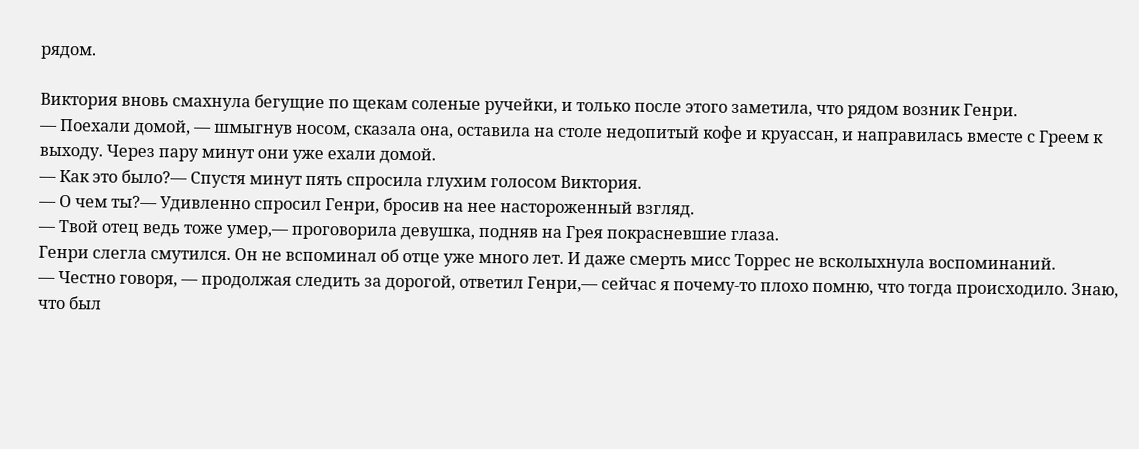рядом.

Виктория вновь смахнула бегущие по щекам соленые ручейки, и только после этого заметила, что рядом возник Генри.
— Поехали домой, — шмыгнув носом, сказала она, оставила на столе недопитый кофе и круассан, и направилась вместе с Греем к выходу. Через пару минут они уже ехали домой.
— Как это было?— Спустя минут пять спросила глухим голосом Виктория.
— О чем ты?— Удивленно спросил Генри, бросив на нее настороженный взгляд.
— Твой отец ведь тоже умер,— проговорила девушка, подняв на Грея покрасневшие глаза.
Генри слегла смутился. Он не вспоминал об отце уже много лет. И даже смерть мисс Торрес не всколыхнула воспоминаний.
— Честно говоря, — продолжая следить за дорогой, ответил Генри,— сейчас я почему-то плохо помню, что тогда происходило. Знаю, что был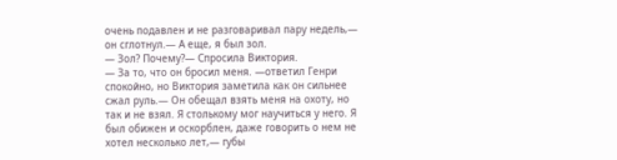очень подавлен и не разговаривал пару недель,— он сглотнул.— А еще, я был зол.
— Зол? Почему?— Спросила Виктория.
— За то, что он бросил меня. —ответил Генри спокойно, но Виктория заметила как он сильнее сжал руль.— Он обещал взять меня на охоту, но так и не взял. Я столькому мог научиться у него. Я был обижен и оскорблен, даже говорить о нем не хотел несколько лет,— губы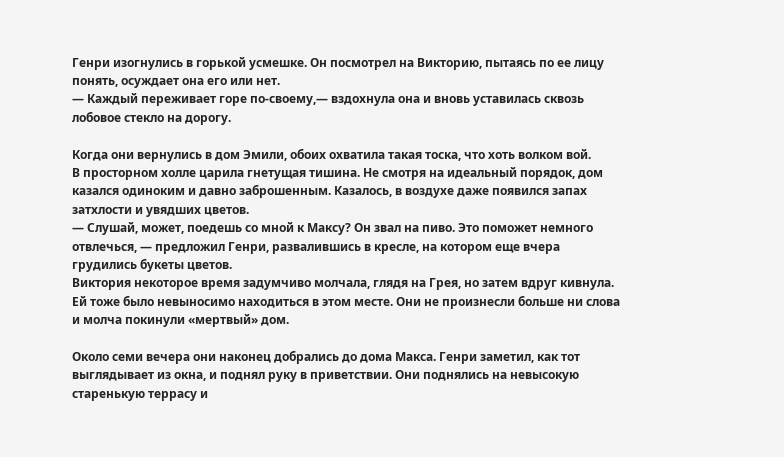Генри изогнулись в горькой усмешке. Он посмотрел на Викторию, пытаясь по ее лицу понять, осуждает она его или нет.
— Каждый переживает горе по-своему,— вздохнула она и вновь уставилась сквозь лобовое стекло на дорогу.

Когда они вернулись в дом Эмили, обоих охватила такая тоска, что хоть волком вой.
В просторном холле царила гнетущая тишина. Не смотря на идеальный порядок, дом казался одиноким и давно заброшенным. Казалось, в воздухе даже появился запах затхлости и увядших цветов.
— Слушай, может, поедешь со мной к Максу? Он звал на пиво. Это поможет немного отвлечься, — предложил Генри, развалившись в кресле, на котором еще вчера грудились букеты цветов.
Виктория некоторое время задумчиво молчала, глядя на Грея, но затем вдруг кивнула. Ей тоже было невыносимо находиться в этом месте. Они не произнесли больше ни слова и молча покинули «мертвый» дом.

Около семи вечера они наконец добрались до дома Макса. Генри заметил, как тот выглядывает из окна, и поднял руку в приветствии. Они поднялись на невысокую старенькую террасу и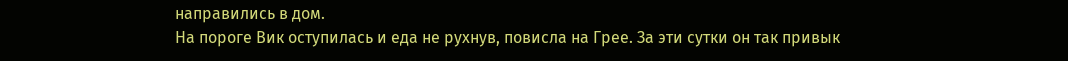направились в дом.
На пороге Вик оступилась и еда не рухнув, повисла на Грее. За эти сутки он так привык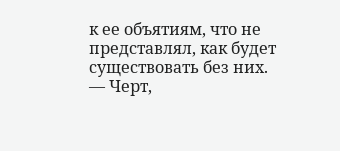к ее объятиям, что не представлял, как будет существовать без них.
— Черт,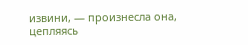извини, — произнесла она, цепляясь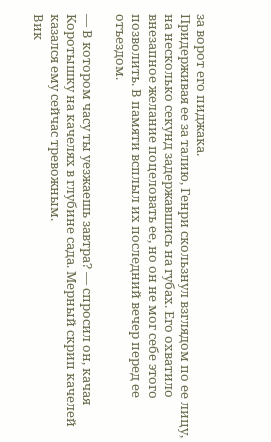за ворот его пиджака.
Придерживая ее за талию, Генри скользнул взглядом по ее лицу, на несколько секунд задержавшись на губах. Его охватило внезапное желание поцеловать ее, но он не мог себе этого позволить. В памяти всплыл их последний вечер перед ее отъездом.

— В котором часу ты уезжаешь завтра? — спросил он, качая Коротышку на качелях в глубине сада. Мерный скрип качелей казался ему сейчас тревожным.
Вик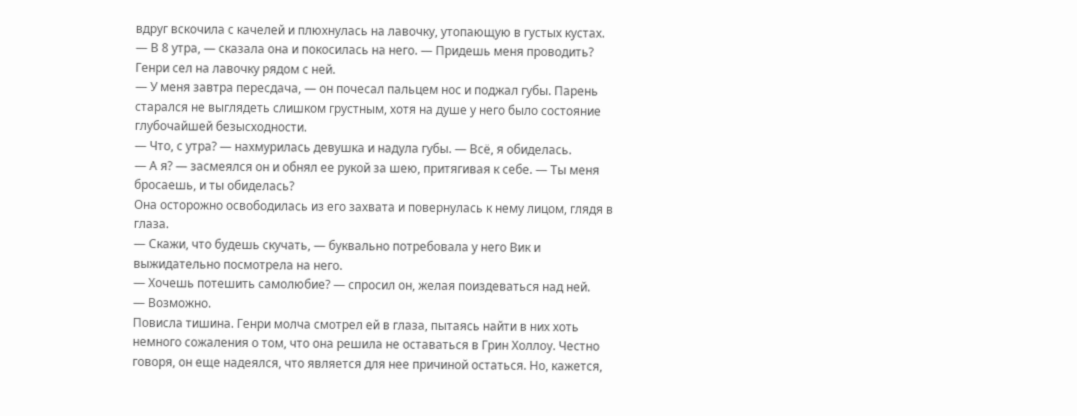вдруг вскочила с качелей и плюхнулась на лавочку, утопающую в густых кустах.
— В 8 утра, — сказала она и покосилась на него. — Придешь меня проводить?
Генри сел на лавочку рядом с ней.
— У меня завтра пересдача, — он почесал пальцем нос и поджал губы. Парень старался не выглядеть слишком грустным, хотя на душе у него было состояние глубочайшей безысходности.
— Что, с утра? — нахмурилась девушка и надула губы. — Всё, я обиделась.
— А я? — засмеялся он и обнял ее рукой за шею, притягивая к себе. — Ты меня бросаешь, и ты обиделась?
Она осторожно освободилась из его захвата и повернулась к нему лицом, глядя в глаза.
— Скажи, что будешь скучать, — буквально потребовала у него Вик и выжидательно посмотрела на него.
— Хочешь потешить самолюбие? — спросил он, желая поиздеваться над ней.
— Возможно.
Повисла тишина. Генри молча смотрел ей в глаза, пытаясь найти в них хоть немного сожаления о том, что она решила не оставаться в Грин Холлоу. Честно говоря, он еще надеялся, что является для нее причиной остаться. Но, кажется,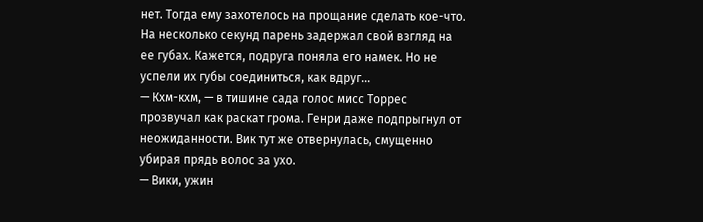нет. Тогда ему захотелось на прощание сделать кое-что. На несколько секунд парень задержал свой взгляд на ее губах. Кажется, подруга поняла его намек. Но не успели их губы соединиться, как вдруг...
— Кхм-кхм, — в тишине сада голос мисс Торрес прозвучал как раскат грома. Генри даже подпрыгнул от неожиданности. Вик тут же отвернулась, смущенно убирая прядь волос за ухо.
— Вики, ужин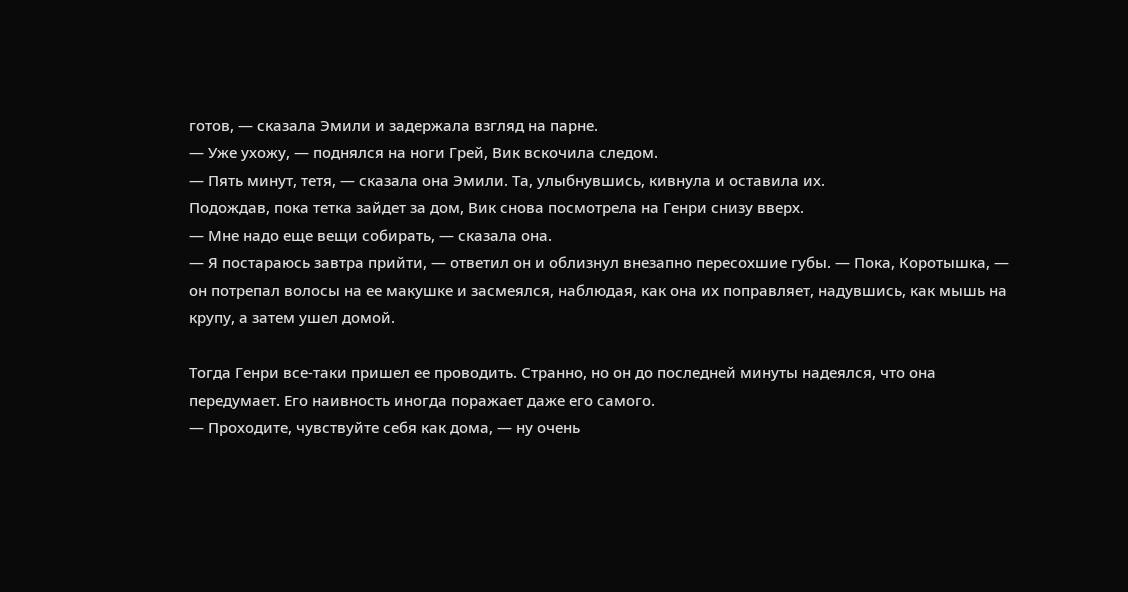готов, — сказала Эмили и задержала взгляд на парне.
— Уже ухожу, — поднялся на ноги Грей, Вик вскочила следом.
— Пять минут, тетя, — сказала она Эмили. Та, улыбнувшись, кивнула и оставила их.
Подождав, пока тетка зайдет за дом, Вик снова посмотрела на Генри снизу вверх.
— Мне надо еще вещи собирать, — сказала она.
— Я постараюсь завтра прийти, — ответил он и облизнул внезапно пересохшие губы. — Пока, Коротышка, — он потрепал волосы на ее макушке и засмеялся, наблюдая, как она их поправляет, надувшись, как мышь на крупу, а затем ушел домой.

Тогда Генри все-таки пришел ее проводить. Странно, но он до последней минуты надеялся, что она передумает. Его наивность иногда поражает даже его самого.
— Проходите, чувствуйте себя как дома, — ну очень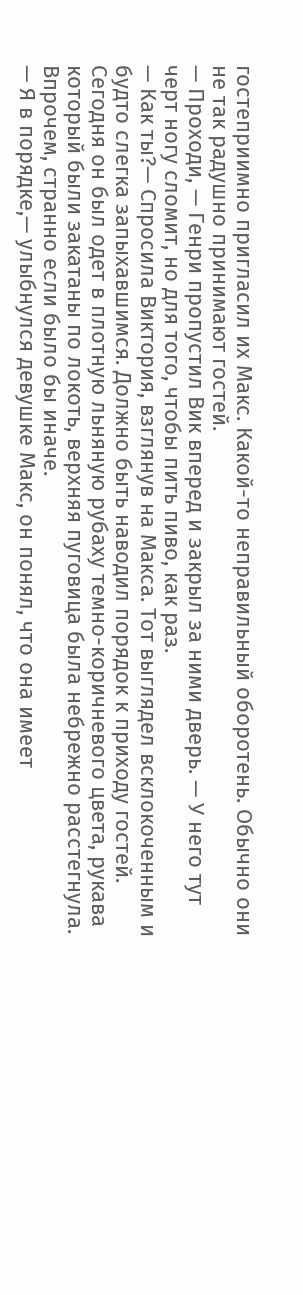гостеприимно пригласил их Макс. Какой-то неправильный оборотень. Обычно они не так радушно принимают гостей.
— Проходи, — Генри пропустил Вик вперед и закрыл за ними дверь. — У него тут черт ногу сломит, но для того, чтобы пить пиво, как раз.
— Как ты?— Спросила Виктория, взглянув на Макса. Тот выглядел всклокоченным и будто слегка запыхавшимся. Должно быть наводил порядок к приходу гостей. Сегодня он был одет в плотную льняную рубаху темно-коричневого цвета, рукава который были закатаны по локоть, верхняя пуговица была небрежно расстегнула. Впрочем, странно если было бы иначе.
— Я в порядке,— улыбнулся девушке Макс, он понял, что она имеет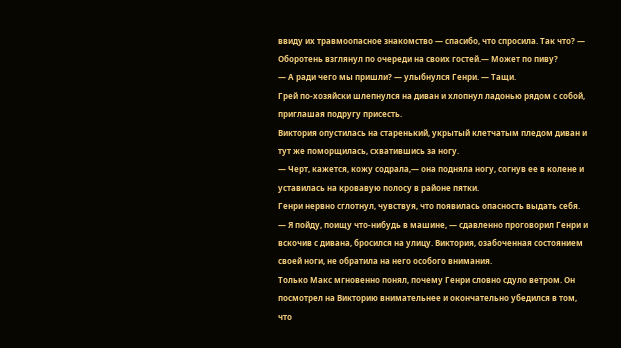ввиду их травмоопасное знакомство — спасибо, что спросила. Так что? — Оборотень взглянул по очереди на своих гостей.— Может по пиву?
— А ради чего мы пришли? — улыбнулся Генри. — Тащи.
Грей по-хозяйски шлепнулся на диван и хлопнул ладонью рядом с собой, приглашая подругу присесть.
Виктория опустилась на старенький, укрытый клетчатым пледом диван и тут же поморщилась, схватившись за ногу.
— Черт, кажется, кожу содрала,— она подняла ногу, согнув ее в колене и уставилась на кровавую полосу в районе пятки.
Генри нервно сглотнул, чувствуя, что появилась опасность выдать себя.
— Я пойду, поищу что-нибудь в машине, — сдавленно проговорил Генри и вскочив с дивана, бросился на улицу. Виктория, озабоченная состоянием своей ноги, не обратила на него особого внимания.
Только Макс мгновенно понял, почему Генри словно сдуло ветром. Он посмотрел на Викторию внимательнее и окончательно убедился в том, что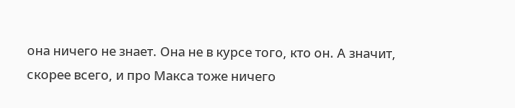она ничего не знает. Она не в курсе того, кто он. А значит, скорее всего, и про Макса тоже ничего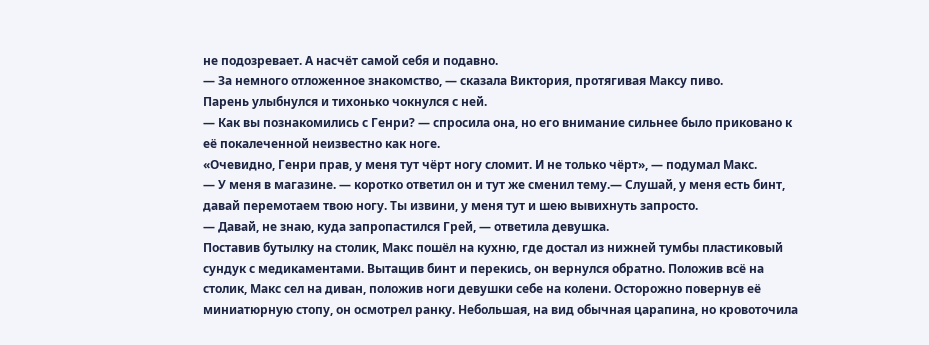не подозревает. А насчёт самой себя и подавно.
— За немного отложенное знакомство, — сказала Виктория, протягивая Максу пиво.
Парень улыбнулся и тихонько чокнулся с ней.
— Как вы познакомились с Генри? — спросила она, но его внимание сильнее было приковано к её покалеченной неизвестно как ноге.
«Очевидно, Генри прав, у меня тут чёрт ногу сломит. И не только чёрт», — подумал Макс.
— У меня в магазине. — коротко ответил он и тут же сменил тему.— Слушай, у меня есть бинт, давай перемотаем твою ногу. Ты извини, у меня тут и шею вывихнуть запросто.
— Давай, не знаю, куда запропастился Грей, — ответила девушка.
Поставив бутылку на столик, Макс пошёл на кухню, где достал из нижней тумбы пластиковый сундук с медикаментами. Вытащив бинт и перекись, он вернулся обратно. Положив всё на столик, Макс сел на диван, положив ноги девушки себе на колени. Осторожно повернув её миниатюрную стопу, он осмотрел ранку. Небольшая, на вид обычная царапина, но кровоточила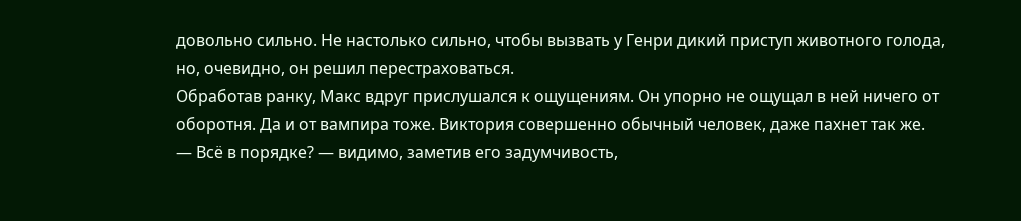довольно сильно. Не настолько сильно, чтобы вызвать у Генри дикий приступ животного голода, но, очевидно, он решил перестраховаться.
Обработав ранку, Макс вдруг прислушался к ощущениям. Он упорно не ощущал в ней ничего от оборотня. Да и от вампира тоже. Виктория совершенно обычный человек, даже пахнет так же.
— Всё в порядке? — видимо, заметив его задумчивость,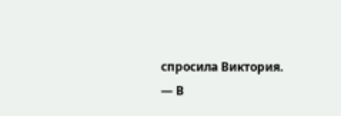спросила Виктория.
— В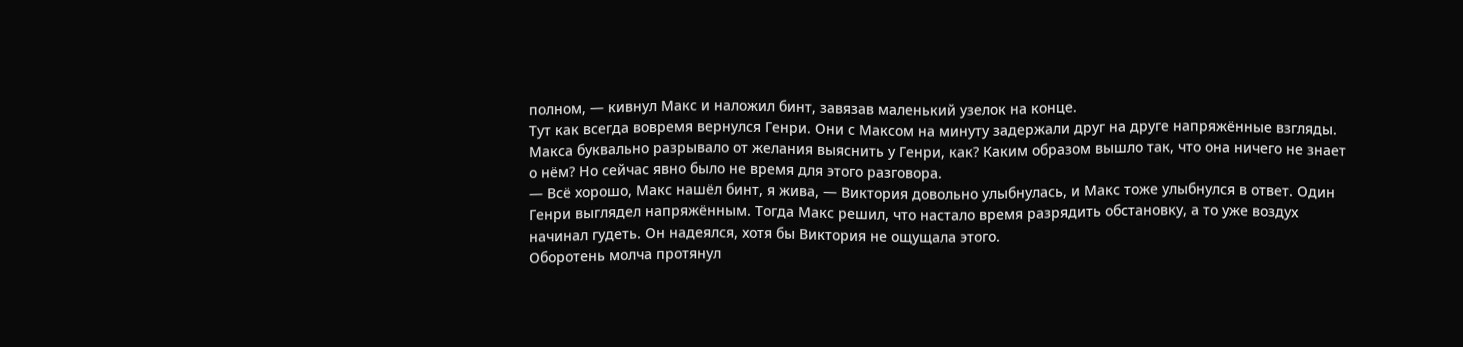полном, — кивнул Макс и наложил бинт, завязав маленький узелок на конце.
Тут как всегда вовремя вернулся Генри. Они с Максом на минуту задержали друг на друге напряжённые взгляды. Макса буквально разрывало от желания выяснить у Генри, как? Каким образом вышло так, что она ничего не знает о нём? Но сейчас явно было не время для этого разговора.
— Всё хорошо, Макс нашёл бинт, я жива, — Виктория довольно улыбнулась, и Макс тоже улыбнулся в ответ. Один Генри выглядел напряжённым. Тогда Макс решил, что настало время разрядить обстановку, а то уже воздух начинал гудеть. Он надеялся, хотя бы Виктория не ощущала этого.
Оборотень молча протянул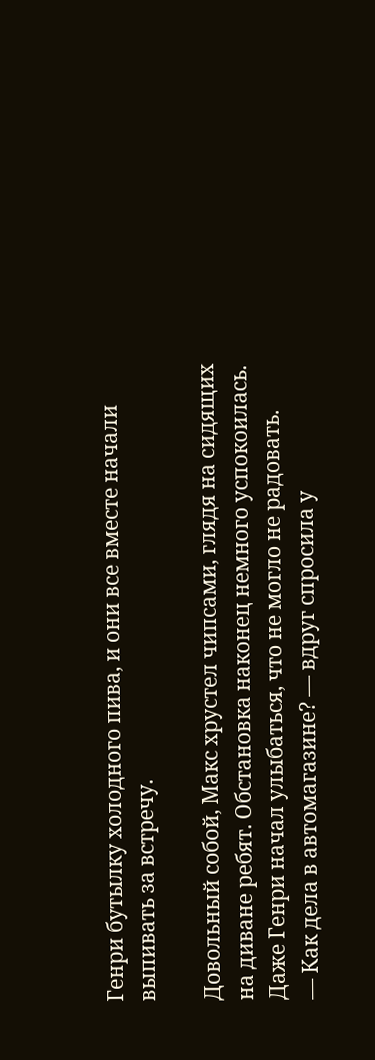Генри бутылку холодного пива, и они все вместе начали выпивать за встречу.

Довольный собой, Макс хрустел чипсами, глядя на сидящих на диване ребят. Обстановка наконец немного успокоилась. Даже Генри начал улыбаться, что не могло не радовать.
— Как дела в автомагазине? — вдруг спросила у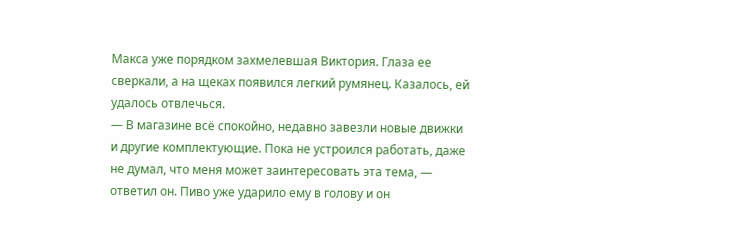Макса уже порядком захмелевшая Виктория. Глаза ее сверкали, а на щеках появился легкий румянец. Казалось, ей удалось отвлечься.
— В магазине всё спокойно, недавно завезли новые движки и другие комплектующие. Пока не устроился работать, даже не думал, что меня может заинтересовать эта тема, — ответил он. Пиво уже ударило ему в голову и он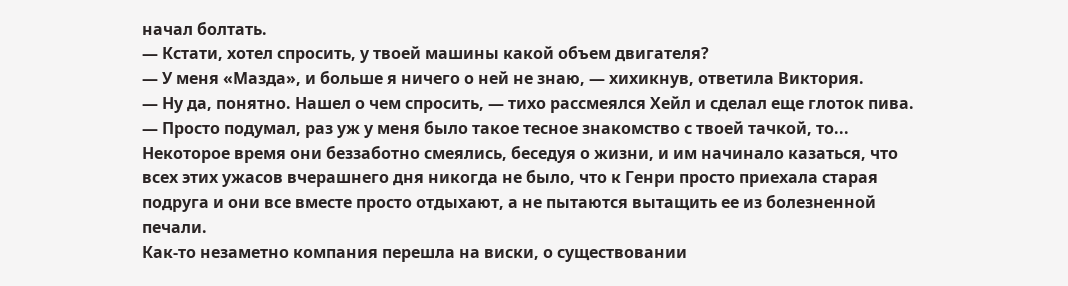начал болтать.
— Кстати, хотел спросить, у твоей машины какой объем двигателя?
— У меня «Мазда», и больше я ничего о ней не знаю, — хихикнув, ответила Виктория.
— Ну да, понятно. Нашел о чем спросить, — тихо рассмеялся Хейл и сделал еще глоток пива. — Просто подумал, раз уж у меня было такое тесное знакомство с твоей тачкой, то...
Некоторое время они беззаботно смеялись, беседуя о жизни, и им начинало казаться, что всех этих ужасов вчерашнего дня никогда не было, что к Генри просто приехала старая подруга и они все вместе просто отдыхают, а не пытаются вытащить ее из болезненной печали.
Как-то незаметно компания перешла на виски, о существовании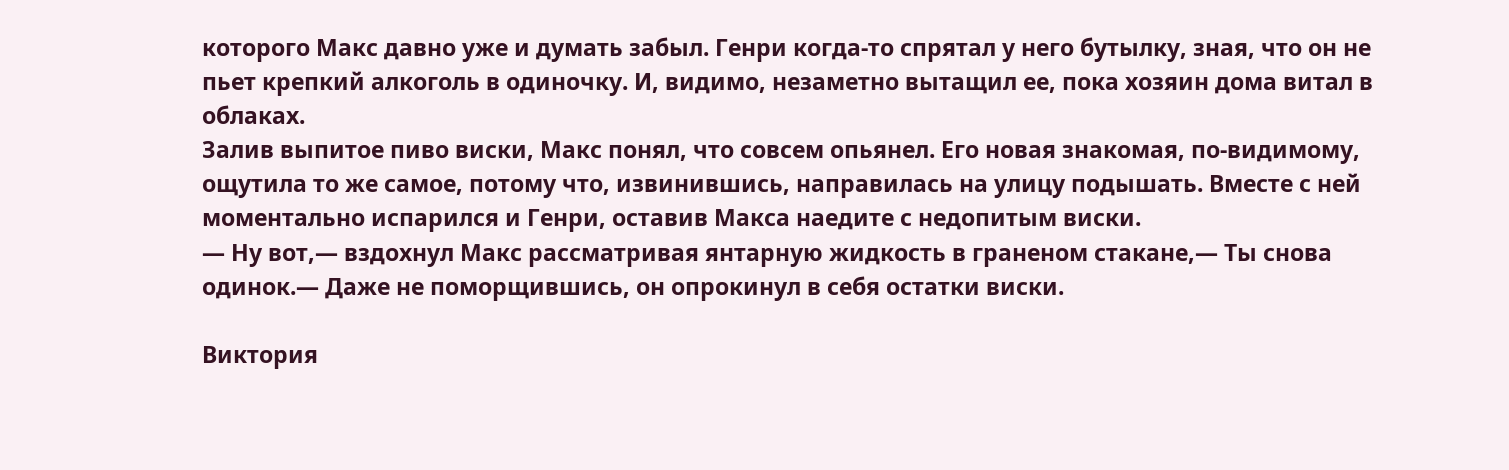которого Макс давно уже и думать забыл. Генри когда-то спрятал у него бутылку, зная, что он не пьет крепкий алкоголь в одиночку. И, видимо, незаметно вытащил ее, пока хозяин дома витал в облаках.
Залив выпитое пиво виски, Макс понял, что совсем опьянел. Его новая знакомая, по-видимому, ощутила то же самое, потому что, извинившись, направилась на улицу подышать. Вместе с ней моментально испарился и Генри, оставив Макса наедите с недопитым виски.
— Ну вот,— вздохнул Макс рассматривая янтарную жидкость в граненом стакане,— Ты снова одинок.— Даже не поморщившись, он опрокинул в себя остатки виски.

Виктория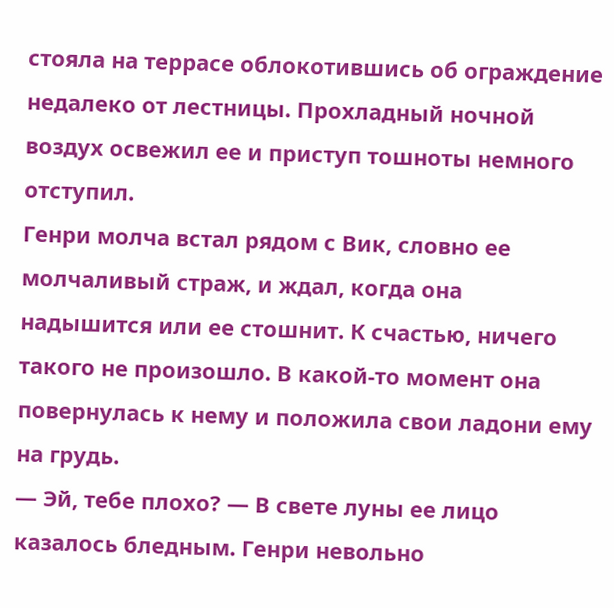стояла на террасе облокотившись об ограждение недалеко от лестницы. Прохладный ночной воздух освежил ее и приступ тошноты немного отступил.
Генри молча встал рядом с Вик, словно ее молчаливый страж, и ждал, когда она надышится или ее стошнит. К счастью, ничего такого не произошло. В какой-то момент она повернулась к нему и положила свои ладони ему на грудь.
— Эй, тебе плохо? — В свете луны ее лицо казалось бледным. Генри невольно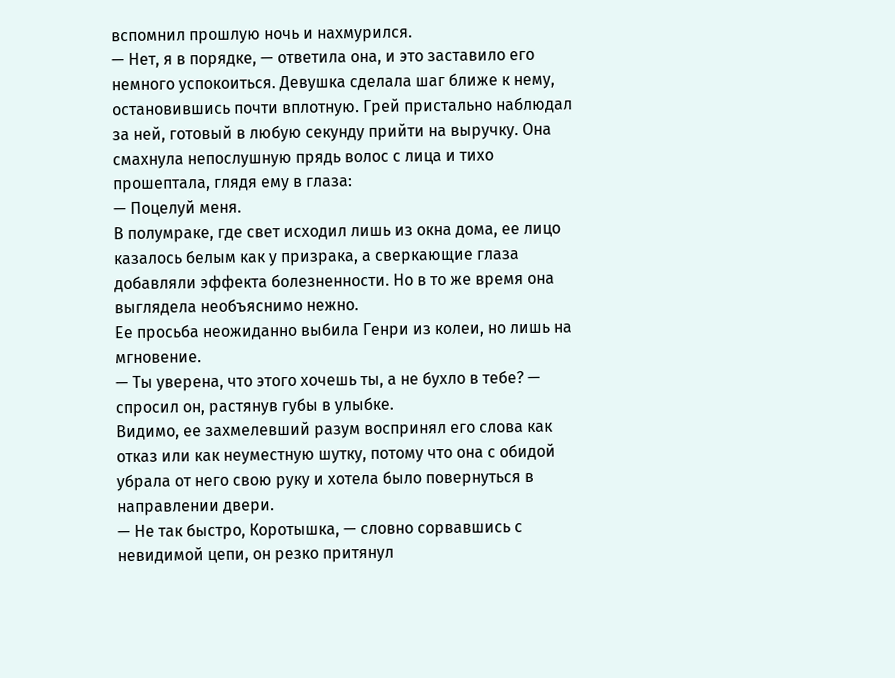вспомнил прошлую ночь и нахмурился.
— Нет, я в порядке, — ответила она, и это заставило его немного успокоиться. Девушка сделала шаг ближе к нему, остановившись почти вплотную. Грей пристально наблюдал за ней, готовый в любую секунду прийти на выручку. Она смахнула непослушную прядь волос с лица и тихо прошептала, глядя ему в глаза:
— Поцелуй меня.
В полумраке, где свет исходил лишь из окна дома, ее лицо казалось белым как у призрака, а сверкающие глаза добавляли эффекта болезненности. Но в то же время она выглядела необъяснимо нежно.
Ее просьба неожиданно выбила Генри из колеи, но лишь на мгновение.
— Ты уверена, что этого хочешь ты, а не бухло в тебе? — спросил он, растянув губы в улыбке.
Видимо, ее захмелевший разум воспринял его слова как отказ или как неуместную шутку, потому что она с обидой убрала от него свою руку и хотела было повернуться в направлении двери.
— Не так быстро, Коротышка, — словно сорвавшись с невидимой цепи, он резко притянул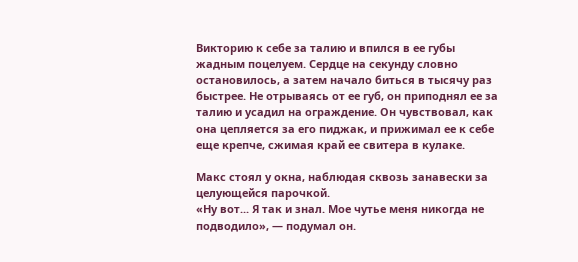Викторию к себе за талию и впился в ее губы жадным поцелуем. Сердце на секунду словно остановилось, а затем начало биться в тысячу раз быстрее. Не отрываясь от ее губ, он приподнял ее за талию и усадил на ограждение. Он чувствовал, как она цепляется за его пиджак, и прижимал ее к себе еще крепче, сжимая край ее свитера в кулаке.

Макс стоял у окна, наблюдая сквозь занавески за целующейся парочкой.
«Ну вот... Я так и знал. Мое чутье меня никогда не подводило», — подумал он.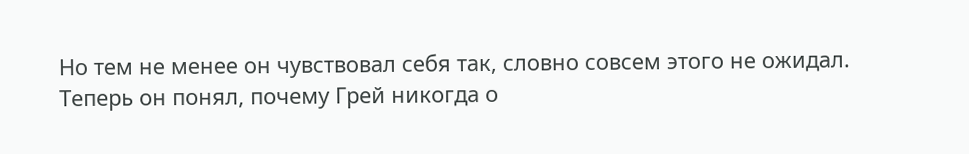Но тем не менее он чувствовал себя так, словно совсем этого не ожидал. Теперь он понял, почему Грей никогда о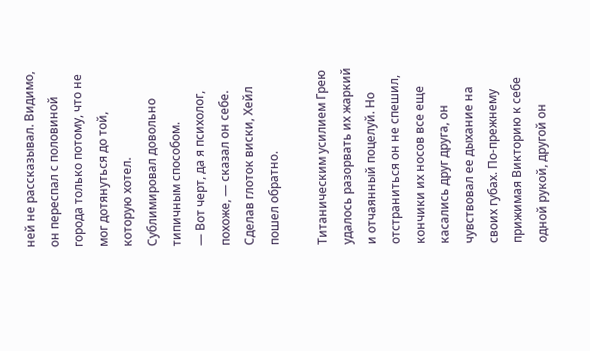ней не рассказывал. Видимо, он переспал с половиной города только потому, что не мог дотянуться до той, которую хотел. Сублимировал довольно типичным способом.
— Вот черт, да я психолог, похоже, — сказал он себе. Сделав глоток виски, Хейл пошел обратно.

Титаническим усилием Грею удалось разорвать их жаркий и отчаянный поцелуй. Но отстраниться он не спешил, кончики их носов все еще касались друг друга, он чувствовал ее дыхание на своих губах. По-прежнему прижимая Викторию к себе одной рукой, другой он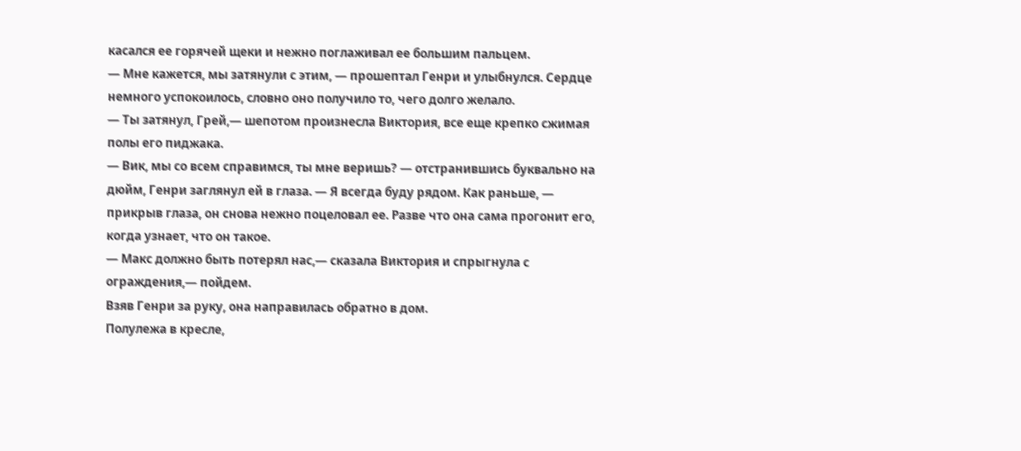касался ее горячей щеки и нежно поглаживал ее большим пальцем.
— Мне кажется, мы затянули с этим, — прошептал Генри и улыбнулся. Сердце немного успокоилось, словно оно получило то, чего долго желало.
— Ты затянул, Грей,— шепотом произнесла Виктория, все еще крепко сжимая полы его пиджака.
— Вик, мы со всем справимся, ты мне веришь? — отстранившись буквально на дюйм, Генри заглянул ей в глаза. — Я всегда буду рядом. Как раньше, — прикрыв глаза, он снова нежно поцеловал ее. Разве что она сама прогонит его, когда узнает, что он такое.
— Макс должно быть потерял нас,— сказала Виктория и спрыгнула с ограждения,— пойдем.
Взяв Генри за руку, она направилась обратно в дом.
Полулежа в кресле,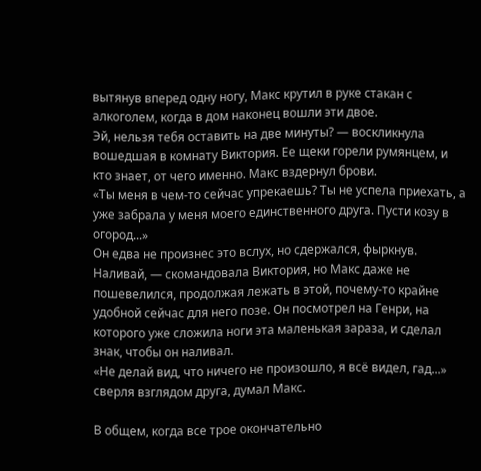вытянув вперед одну ногу, Макс крутил в руке стакан с алкоголем, когда в дом наконец вошли эти двое.
Эй, нельзя тебя оставить на две минуты? — воскликнула вошедшая в комнату Виктория. Ее щеки горели румянцем, и кто знает, от чего именно. Макс вздернул брови.
«Ты меня в чем-то сейчас упрекаешь? Ты не успела приехать, а уже забрала у меня моего единственного друга. Пусти козу в огород...»
Он едва не произнес это вслух, но сдержался, фыркнув.
Наливай, — скомандовала Виктория, но Макс даже не пошевелился, продолжая лежать в этой, почему-то крайне удобной сейчас для него позе. Он посмотрел на Генри, на которого уже сложила ноги эта маленькая зараза, и сделал знак, чтобы он наливал.
«Не делай вид, что ничего не произошло, я всё видел, гад...» сверля взглядом друга, думал Макс.

В общем, когда все трое окончательно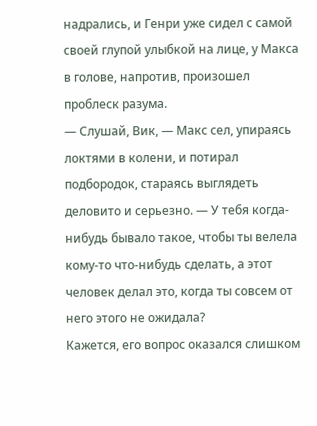надрались, и Генри уже сидел с самой своей глупой улыбкой на лице, у Макса в голове, напротив, произошел проблеск разума.
— Слушай, Вик, — Макс сел, упираясь локтями в колени, и потирал подбородок, стараясь выглядеть деловито и серьезно. — У тебя когда-нибудь бывало такое, чтобы ты велела кому-то что-нибудь сделать, а этот человек делал это, когда ты совсем от него этого не ожидала?
Кажется, его вопрос оказался слишком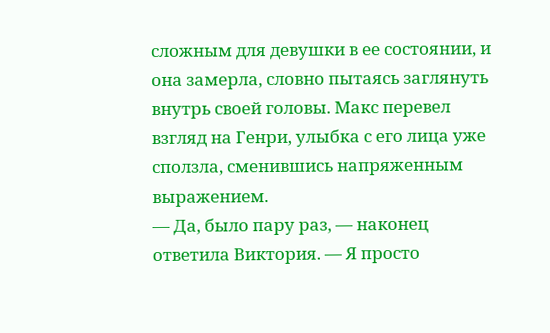сложным для девушки в ее состоянии, и она замерла, словно пытаясь заглянуть внутрь своей головы. Макс перевел взгляд на Генри, улыбка с его лица уже сползла, сменившись напряженным выражением.
— Да, было пару раз, — наконец ответила Виктория. — Я просто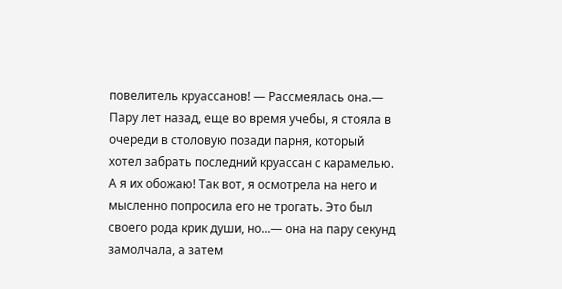повелитель круассанов! — Рассмеялась она.— Пару лет назад, еще во время учебы, я стояла в очереди в столовую позади парня, который хотел забрать последний круассан с карамелью. А я их обожаю! Так вот, я осмотрела на него и мысленно попросила его не трогать. Это был своего рода крик души, но...— она на пару секунд замолчала, а затем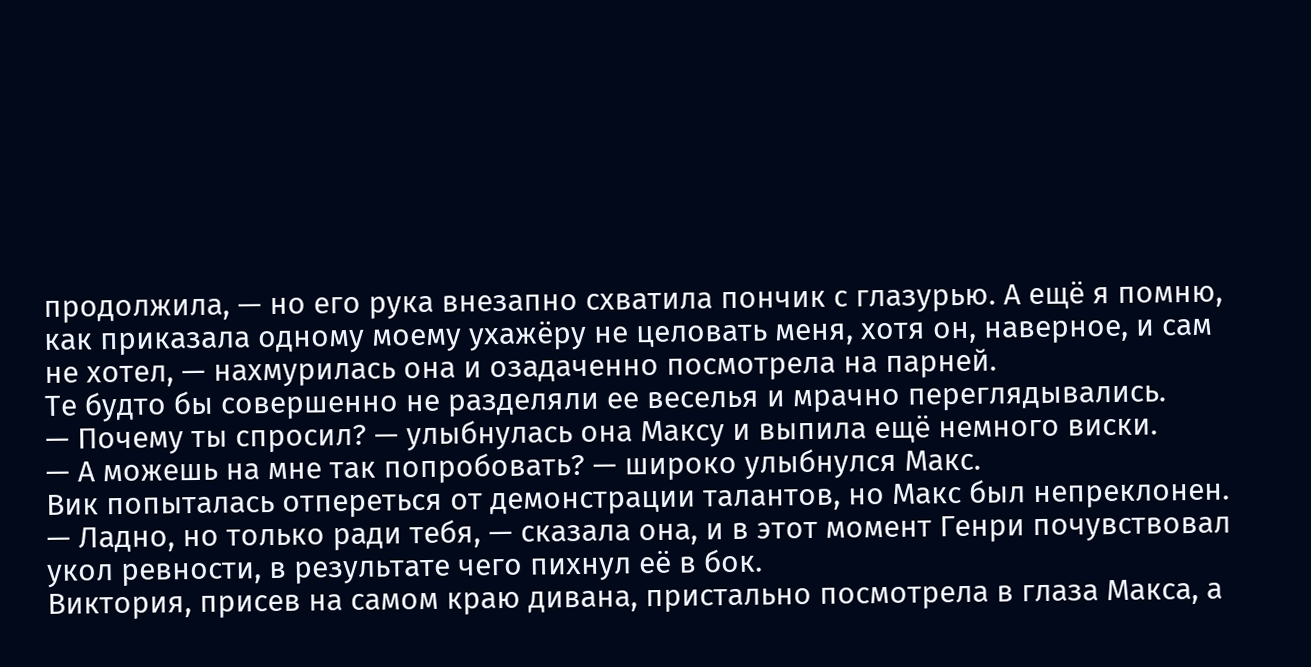продолжила, — но его рука внезапно схватила пончик с глазурью. А ещё я помню, как приказала одному моему ухажёру не целовать меня, хотя он, наверное, и сам не хотел, — нахмурилась она и озадаченно посмотрела на парней.
Те будто бы совершенно не разделяли ее веселья и мрачно переглядывались.
— Почему ты спросил? — улыбнулась она Максу и выпила ещё немного виски.
— А можешь на мне так попробовать? — широко улыбнулся Макс.
Вик попыталась отпереться от демонстрации талантов, но Макс был непреклонен.
— Ладно, но только ради тебя, — сказала она, и в этот момент Генри почувствовал укол ревности, в результате чего пихнул её в бок.
Виктория, присев на самом краю дивана, пристально посмотрела в глаза Макса, а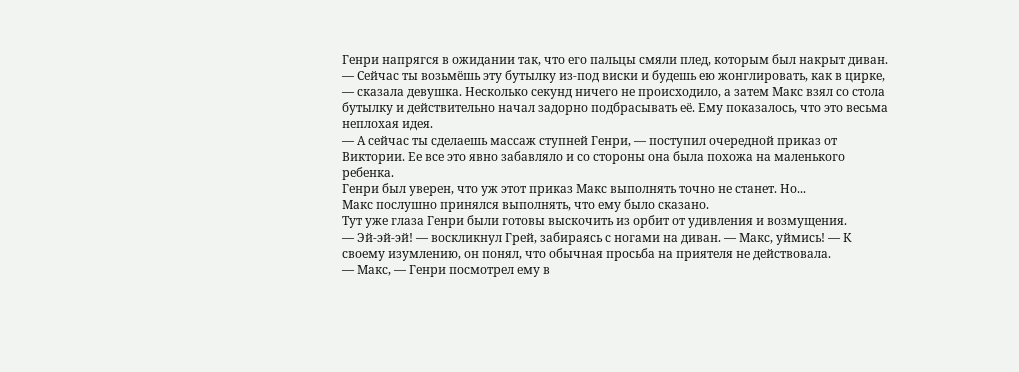Генри напрягся в ожидании так, что его пальцы смяли плед, которым был накрыт диван.
— Сейчас ты возьмёшь эту бутылку из-под виски и будешь ею жонглировать, как в цирке, — сказала девушка. Несколько секунд ничего не происходило, а затем Макс взял со стола бутылку и действительно начал задорно подбрасывать её. Ему показалось, что это весьма неплохая идея.
— А сейчас ты сделаешь массаж ступней Генри, — поступил очередной приказ от Виктории. Ее все это явно забавляло и со стороны она была похожа на маленького ребенка.
Генри был уверен, что уж этот приказ Макс выполнять точно не станет. Но...
Макс послушно принялся выполнять, что ему было сказано.
Тут уже глаза Генри были готовы выскочить из орбит от удивления и возмущения.
— Эй-эй-эй! — воскликнул Грей, забираясь с ногами на диван. — Макс, уймись! — К своему изумлению, он понял, что обычная просьба на приятеля не действовала.
— Макс, — Генри посмотрел ему в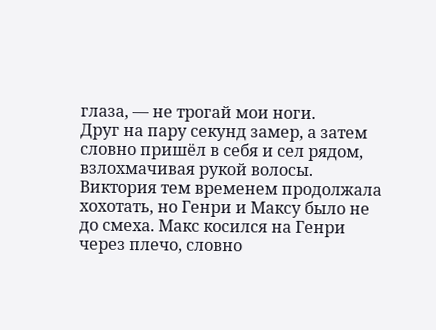глаза, — не трогай мои ноги.
Друг на пару секунд замер, а затем словно пришёл в себя и сел рядом, взлохмачивая рукой волосы.
Виктория тем временем продолжала хохотать, но Генри и Максу было не до смеха. Макс косился на Генри через плечо, словно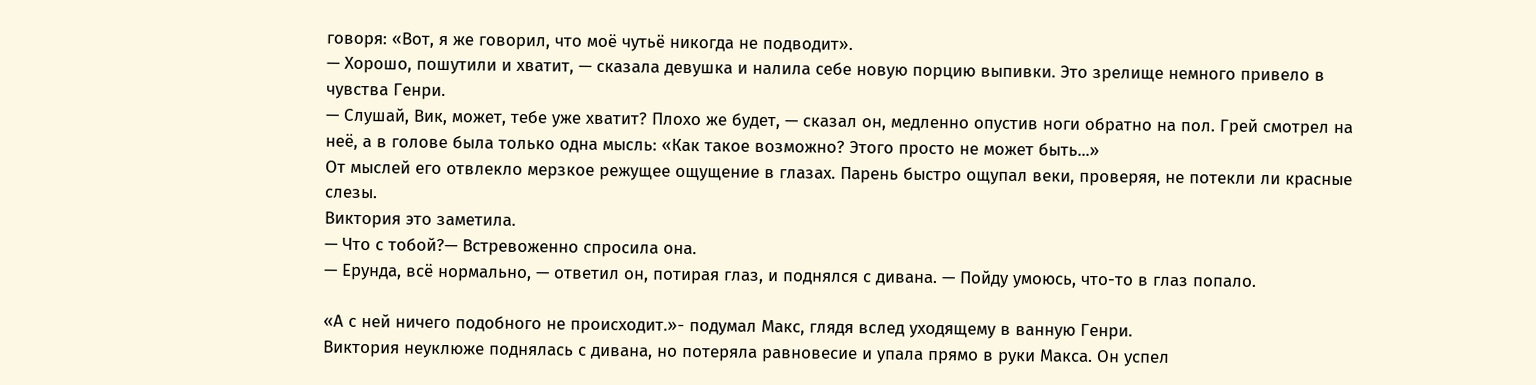говоря: «Вот, я же говорил, что моё чутьё никогда не подводит».
— Хорошо, пошутили и хватит, — сказала девушка и налила себе новую порцию выпивки. Это зрелище немного привело в чувства Генри.
— Слушай, Вик, может, тебе уже хватит? Плохо же будет, — сказал он, медленно опустив ноги обратно на пол. Грей смотрел на неё, а в голове была только одна мысль: «Как такое возможно? Этого просто не может быть...»
От мыслей его отвлекло мерзкое режущее ощущение в глазах. Парень быстро ощупал веки, проверяя, не потекли ли красные слезы.
Виктория это заметила.
— Что с тобой?— Встревоженно спросила она.
— Ерунда, всё нормально, — ответил он, потирая глаз, и поднялся с дивана. — Пойду умоюсь, что-то в глаз попало.

«А с ней ничего подобного не происходит.»- подумал Макс, глядя вслед уходящему в ванную Генри.
Виктория неуклюже поднялась с дивана, но потеряла равновесие и упала прямо в руки Макса. Он успел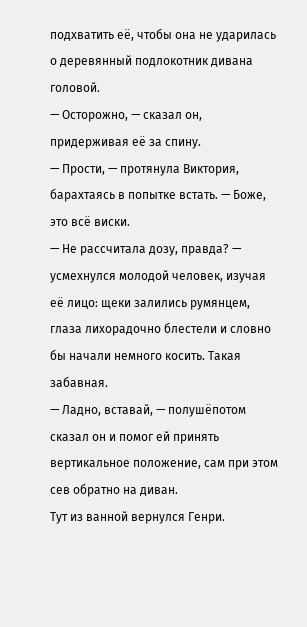подхватить её, чтобы она не ударилась о деревянный подлокотник дивана головой.
— Осторожно, — сказал он, придерживая её за спину.
— Прости, — протянула Виктория, барахтаясь в попытке встать. — Боже, это всё виски.
— Не рассчитала дозу, правда? — усмехнулся молодой человек, изучая её лицо: щеки залились румянцем, глаза лихорадочно блестели и словно бы начали немного косить. Такая забавная.
— Ладно, вставай, — полушёпотом сказал он и помог ей принять вертикальное положение, сам при этом сев обратно на диван.
Тут из ванной вернулся Генри.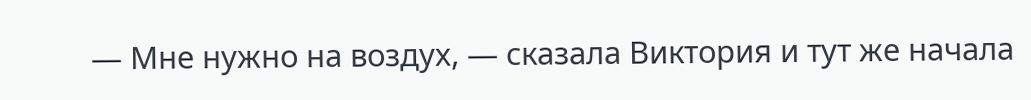— Мне нужно на воздух, — сказала Виктория и тут же начала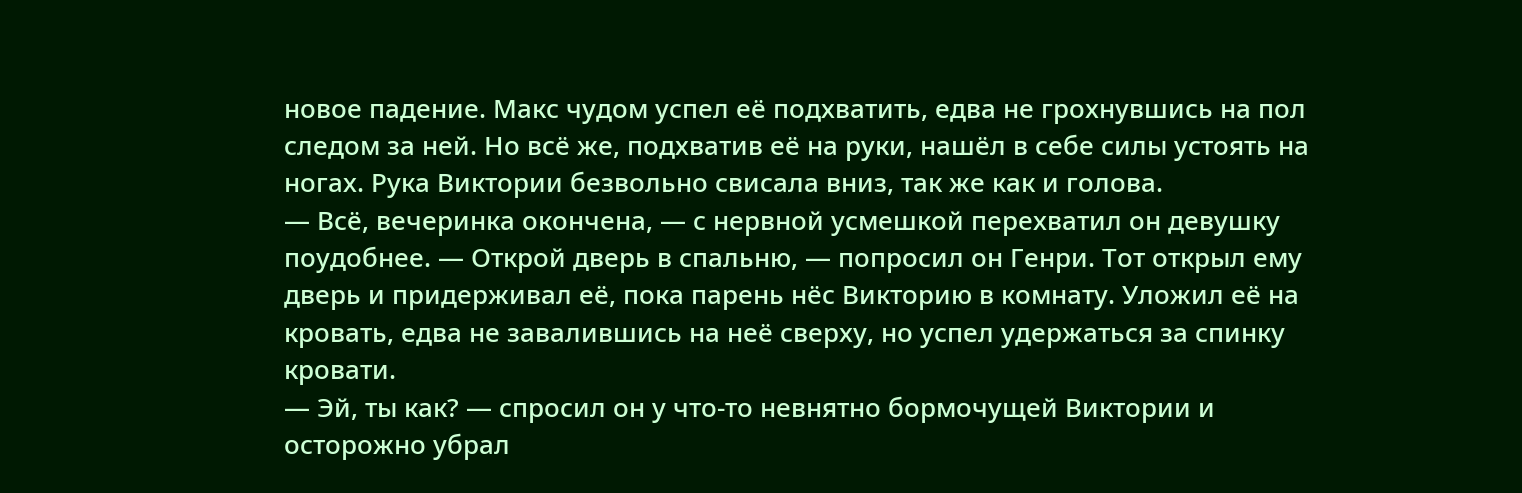новое падение. Макс чудом успел её подхватить, едва не грохнувшись на пол следом за ней. Но всё же, подхватив её на руки, нашёл в себе силы устоять на ногах. Рука Виктории безвольно свисала вниз, так же как и голова.
— Всё, вечеринка окончена, — с нервной усмешкой перехватил он девушку поудобнее. — Открой дверь в спальню, — попросил он Генри. Тот открыл ему дверь и придерживал её, пока парень нёс Викторию в комнату. Уложил её на кровать, едва не завалившись на неё сверху, но успел удержаться за спинку кровати.
— Эй, ты как? — спросил он у что-то невнятно бормочущей Виктории и осторожно убрал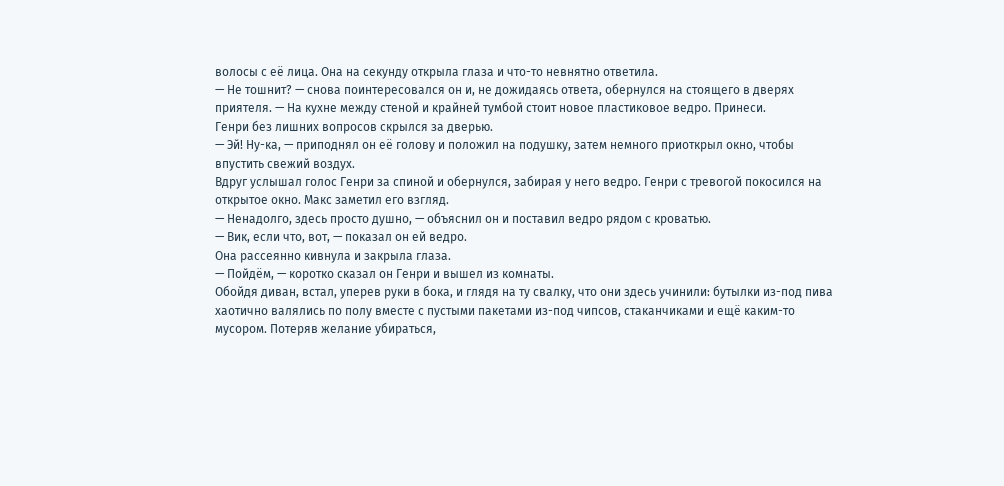волосы с её лица. Она на секунду открыла глаза и что-то невнятно ответила.
— Не тошнит? — снова поинтересовался он и, не дожидаясь ответа, обернулся на стоящего в дверях приятеля. — На кухне между стеной и крайней тумбой стоит новое пластиковое ведро. Принеси.
Генри без лишних вопросов скрылся за дверью.
— Эй! Ну-ка, — приподнял он её голову и положил на подушку, затем немного приоткрыл окно, чтобы впустить свежий воздух.
Вдруг услышал голос Генри за спиной и обернулся, забирая у него ведро. Генри с тревогой покосился на открытое окно. Макс заметил его взгляд.
— Ненадолго, здесь просто душно, — объяснил он и поставил ведро рядом с кроватью.
— Вик, если что, вот, — показал он ей ведро.
Она рассеянно кивнула и закрыла глаза.
— Пойдём, — коротко сказал он Генри и вышел из комнаты.
Обойдя диван, встал, уперев руки в бока, и глядя на ту свалку, что они здесь учинили: бутылки из-под пива хаотично валялись по полу вместе с пустыми пакетами из-под чипсов, стаканчиками и ещё каким-то мусором. Потеряв желание убираться,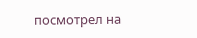посмотрел на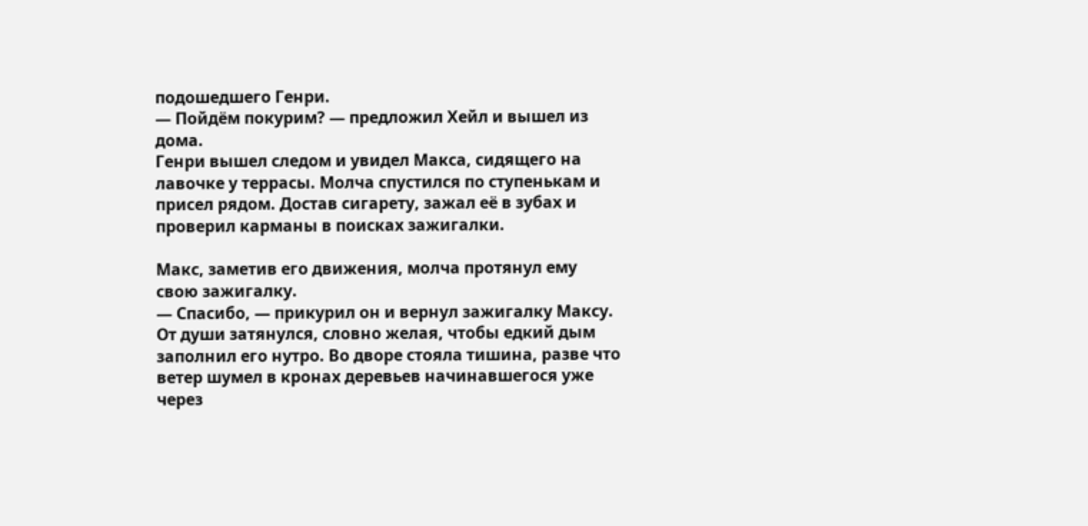подошедшего Генри.
— Пойдём покурим? — предложил Хейл и вышел из дома.
Генри вышел следом и увидел Макса, сидящего на лавочке у террасы. Молча спустился по ступенькам и присел рядом. Достав сигарету, зажал её в зубах и проверил карманы в поисках зажигалки.

Макс, заметив его движения, молча протянул ему свою зажигалку.
— Спасибо, — прикурил он и вернул зажигалку Максу. От души затянулся, словно желая, чтобы едкий дым заполнил его нутро. Во дворе стояла тишина, разве что ветер шумел в кронах деревьев начинавшегося уже через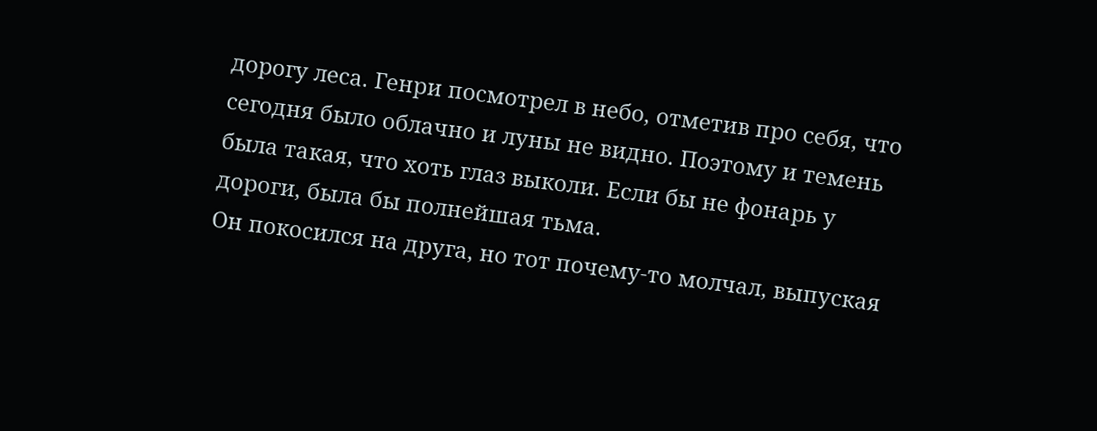дорогу леса. Генри посмотрел в небо, отметив про себя, что сегодня было облачно и луны не видно. Поэтому и темень была такая, что хоть глаз выколи. Если бы не фонарь у дороги, была бы полнейшая тьма.
Он покосился на друга, но тот почему-то молчал, выпуская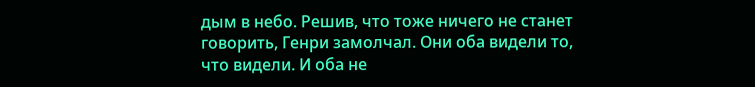дым в небо. Решив, что тоже ничего не станет говорить, Генри замолчал. Они оба видели то, что видели. И оба не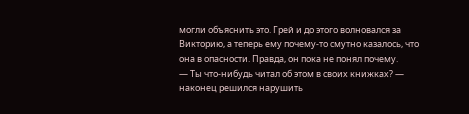могли объяснить это. Грей и до этого волновался за Викторию, а теперь ему почему-то смутно казалось, что она в опасности. Правда, он пока не понял почему.
— Ты что-нибудь читал об этом в своих книжках? — наконец решился нарушить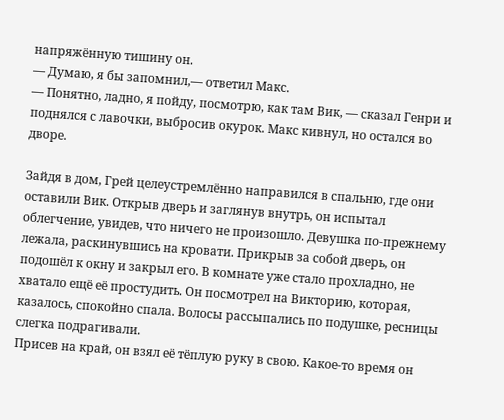напряжённую тишину он.
— Думаю, я бы запомнил,— ответил Макс.
— Понятно, ладно, я пойду, посмотрю, как там Вик, — сказал Генри и поднялся с лавочки, выбросив окурок. Макс кивнул, но остался во дворе.

Зайдя в дом, Грей целеустремлённо направился в спальню, где они оставили Вик. Открыв дверь и заглянув внутрь, он испытал облегчение, увидев, что ничего не произошло. Девушка по-прежнему лежала, раскинувшись на кровати. Прикрыв за собой дверь, он подошёл к окну и закрыл его. В комнате уже стало прохладно, не хватало ещё её простудить. Он посмотрел на Викторию, которая, казалось, спокойно спала. Волосы рассыпались по подушке, ресницы слегка подрагивали.
Присев на край, он взял её тёплую руку в свою. Какое-то время он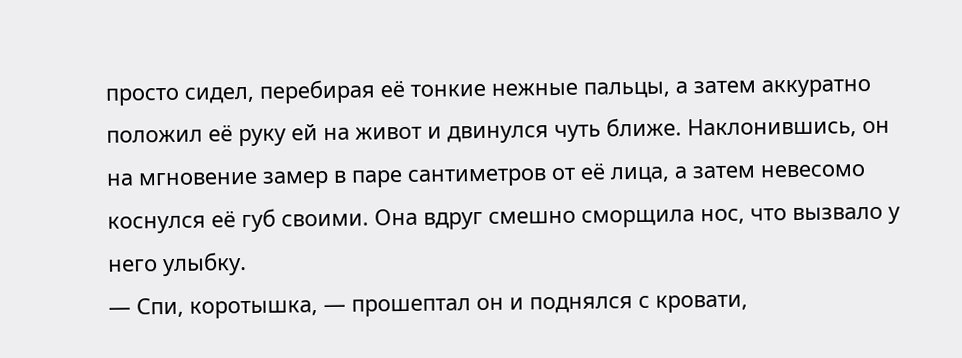просто сидел, перебирая её тонкие нежные пальцы, а затем аккуратно положил её руку ей на живот и двинулся чуть ближе. Наклонившись, он на мгновение замер в паре сантиметров от её лица, а затем невесомо коснулся её губ своими. Она вдруг смешно сморщила нос, что вызвало у него улыбку.
— Спи, коротышка, — прошептал он и поднялся с кровати,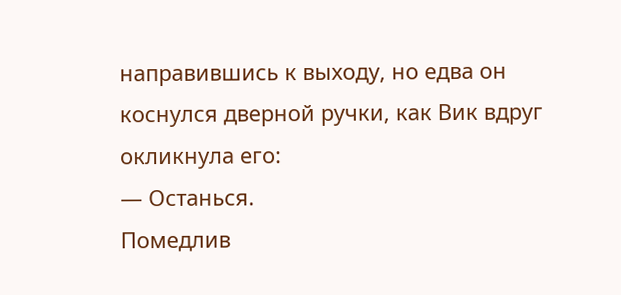направившись к выходу, но едва он коснулся дверной ручки, как Вик вдруг окликнула его:
— Останься.
Помедлив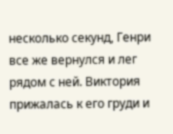несколько секунд, Генри все же вернулся и лег рядом с ней. Виктория прижалась к его груди и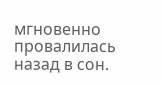мгновенно провалилась назад в сон.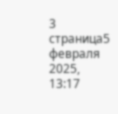3 страница5 февраля 2025, 13:17